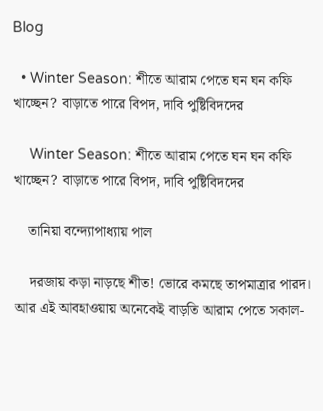Blog

  • Winter Season: শীতে আরাম পেতে ঘন ঘন কফি খাচ্ছেন? বাড়াতে পারে বিপদ, দাবি পুষ্টিবিদদের

    Winter Season: শীতে আরাম পেতে ঘন ঘন কফি খাচ্ছেন? বাড়াতে পারে বিপদ, দাবি পুষ্টিবিদদের

    তানিয়া বন্দ্যোপাধ্যায় পাল

    দরজায় কড়া নাড়ছে শীত! ভোরে কমছে তাপমাত্রার পারদ। আর এই আবহাওয়ায় অনেকেই বাড়তি আরাম পেতে সকাল-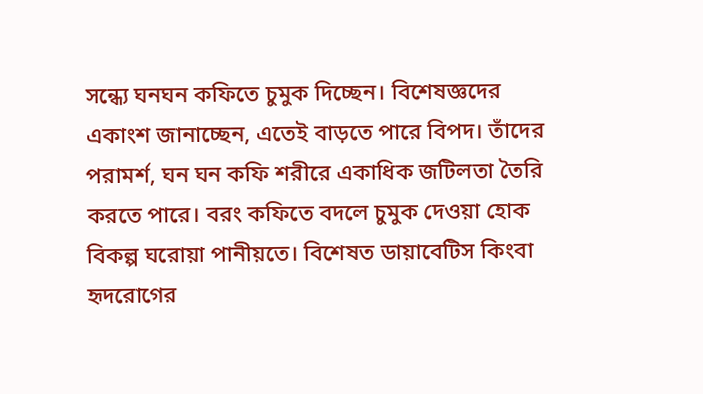সন্ধ্যে ঘনঘন কফিতে চুমুক দিচ্ছেন। বিশেষজ্ঞদের একাংশ জানাচ্ছেন, এতেই বাড়তে পারে বিপদ। তাঁদের পরামর্শ, ঘন ঘন কফি শরীরে একাধিক জটিলতা তৈরি করতে পারে। বরং কফিতে বদলে চুমুক দেওয়া হোক বিকল্প ঘরোয়া পানীয়তে। বিশেষত ডায়াবেটিস কিংবা হৃদরোগের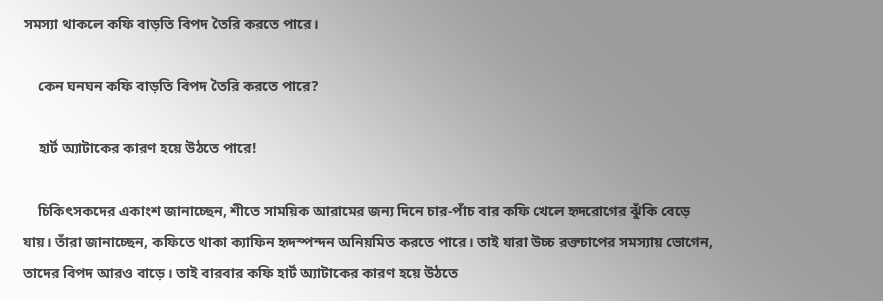সমস্যা থাকলে কফি বাড়তি বিপদ তৈরি করতে পারে।

    কেন ঘনঘন কফি বাড়তি বিপদ তৈরি করতে পারে?

    হার্ট অ্যাটাকের কারণ হয়ে উঠতে পারে!

    চিকিৎসকদের একাংশ জানাচ্ছেন, শীতে সাময়িক আরামের জন্য দিনে চার-পাঁচ বার কফি খেলে হৃদরোগের ঝুঁকি বেড়ে যায়। তাঁরা জানাচ্ছেন, কফিতে থাকা ক্যাফিন হৃদস্পন্দন অনিয়মিত করতে পারে। তাই যারা উচ্চ রক্তচাপের সমস্যায় ভোগেন, তাদের বিপদ আরও বাড়ে। তাই বারবার কফি হার্ট অ্যাটাকের কারণ হয়ে উঠতে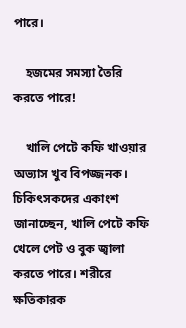পারে।

    হজমের সমস্যা তৈরি করতে পারে!

    খালি পেটে কফি খাওয়ার অভ্যাস খুব বিপজ্জনক। চিকিৎসকদের একাংশ জানাচ্ছেন, খালি পেটে কফি খেলে পেট ও বুক জ্বালা করতে পারে। শরীরে ক্ষতিকারক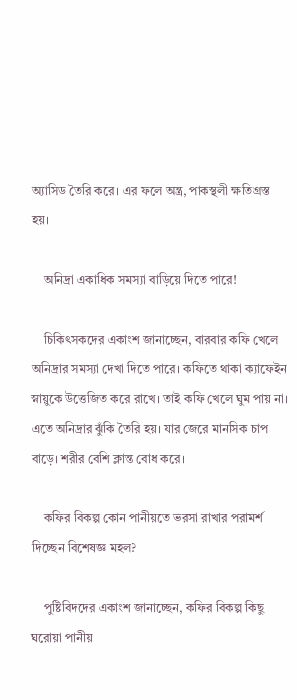অ্যাসিড তৈরি করে। এর ফলে অন্ত্র, পাকস্থলী ক্ষতিগ্রস্ত হয়।

    অনিদ্রা একাধিক সমস্যা বাড়িয়ে দিতে পারে!

    চিকিৎসকদের একাংশ জানাচ্ছেন, বারবার কফি খেলে অনিদ্রার সমস্যা দেখা দিতে পারে। কফিতে থাকা ক্যাফেইন স্নায়ুকে উত্তেজিত করে রাখে। তাই কফি খেলে ঘুম পায় না।‌ এতে অনিদ্রার ঝুঁকি তৈরি হয়। যার জেরে মানসিক চাপ বাড়ে। শরীর বেশি ক্লান্ত বোধ করে।

    কফির বিকল্প কোন পানীয়তে ভরসা রাখার পরামর্শ দিচ্ছেন বিশেষজ্ঞ মহল?

    পুষ্টিবিদদের একাংশ জানাচ্ছেন, কফির বিকল্প কিছু ঘরোয়া পানীয়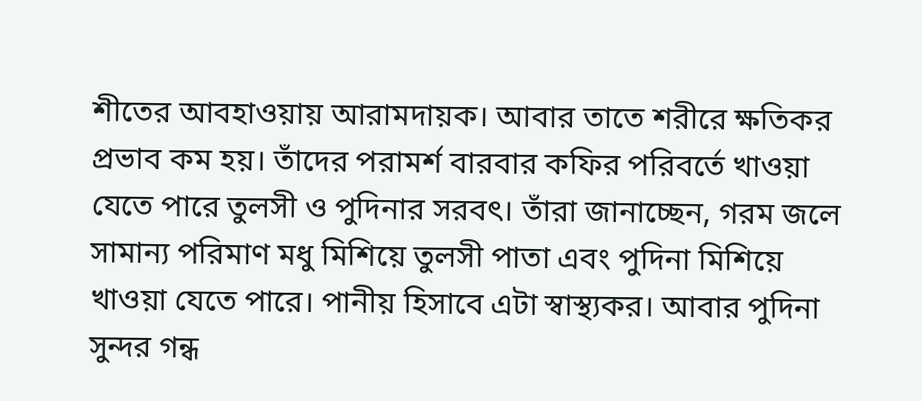শীতের আবহাওয়ায় আরামদায়ক। আবার তাতে শরীরে ক্ষতিকর প্রভাব কম হয়। তাঁদের পরামর্শ বারবার কফির পরিবর্তে খাওয়া যেতে পারে তুলসী ও পুদিনার সরবৎ। তাঁরা জানাচ্ছেন, গরম জলে সামান্য পরিমাণ মধু মিশিয়ে তুলসী পাতা এবং পুদিনা মিশিয়ে খাওয়া যেতে পারে। পানীয় হিসাবে এটা স্বাস্থ্যকর। আবার পুদিনা সুন্দর গন্ধ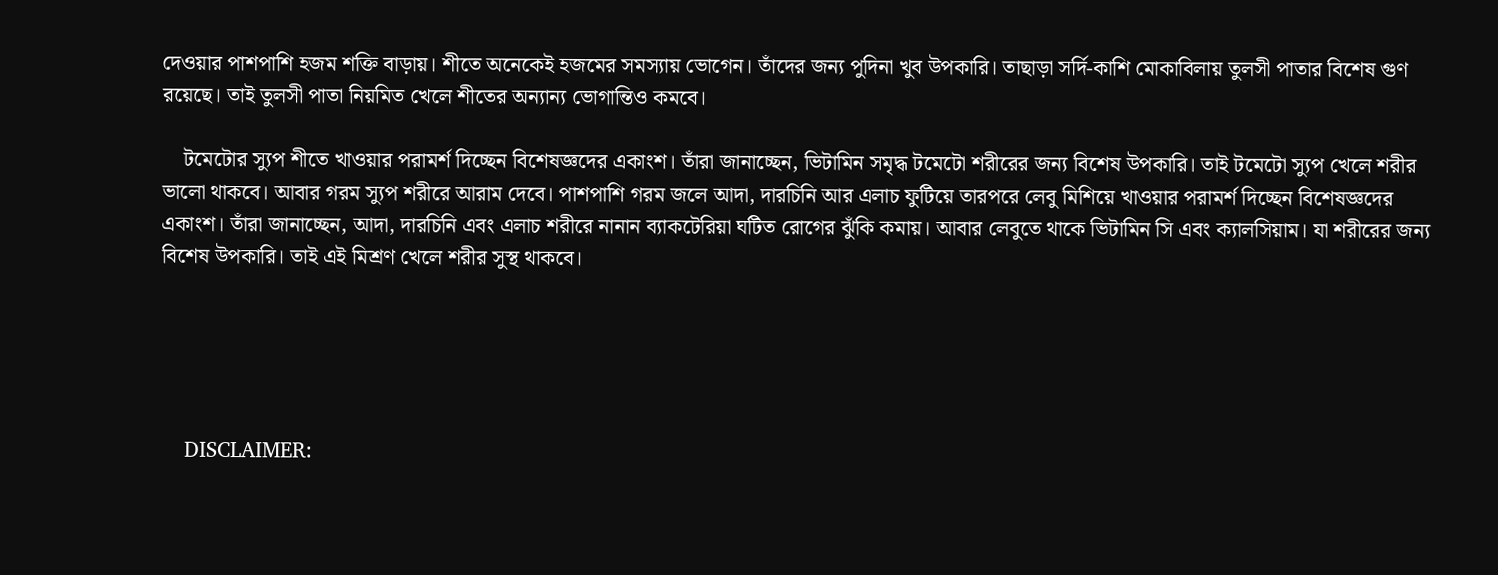দেওয়ার পাশপাশি হজম শক্তি বাড়ায়। শীতে অনেকেই হজমের সমস্যায় ভোগেন। তাঁদের জন্য পুদিনা খুব উপকারি। তাছাড়া সর্দি-কাশি মোকাবিলায় তুলসী পাতার বিশেষ গুণ রয়েছে। তাই তুলসী পাতা নিয়মিত খেলে শীতের অন্যান্য ভোগান্তিও কমবে।

    টমেটোর স্যুপ শীতে খাওয়ার পরামর্শ দিচ্ছেন বিশেষজ্ঞদের একাংশ। তাঁরা জানাচ্ছেন, ভিটামিন সমৃদ্ধ টমেটো‌ শরীরের জন্য বিশেষ উপকারি। তাই টমেটো স্যুপ খেলে শরীর ভালো থাকবে। আবার গরম স্যুপ শরীরে আরাম দেবে। পাশপাশি গরম জলে আদা, দারচিনি আর এলাচ ফুটিয়ে তারপরে লেবু মিশিয়ে খাওয়ার পরামর্শ দিচ্ছেন বিশেষজ্ঞদের একাংশ। তাঁরা জানাচ্ছেন, আদা, দারচিনি এবং এলাচ শরীরে নানান ব্যাকটেরিয়া ঘটিত রোগের ঝুঁকি কমায়। আবার লেবুতে থাকে ভিটামিন সি এবং ক্যালসিয়াম। যা শরীরের জন্য বিশেষ উপকারি। তাই এই মিশ্রণ খেলে শরীর সুস্থ থাকবে।





    DISCLAIMER: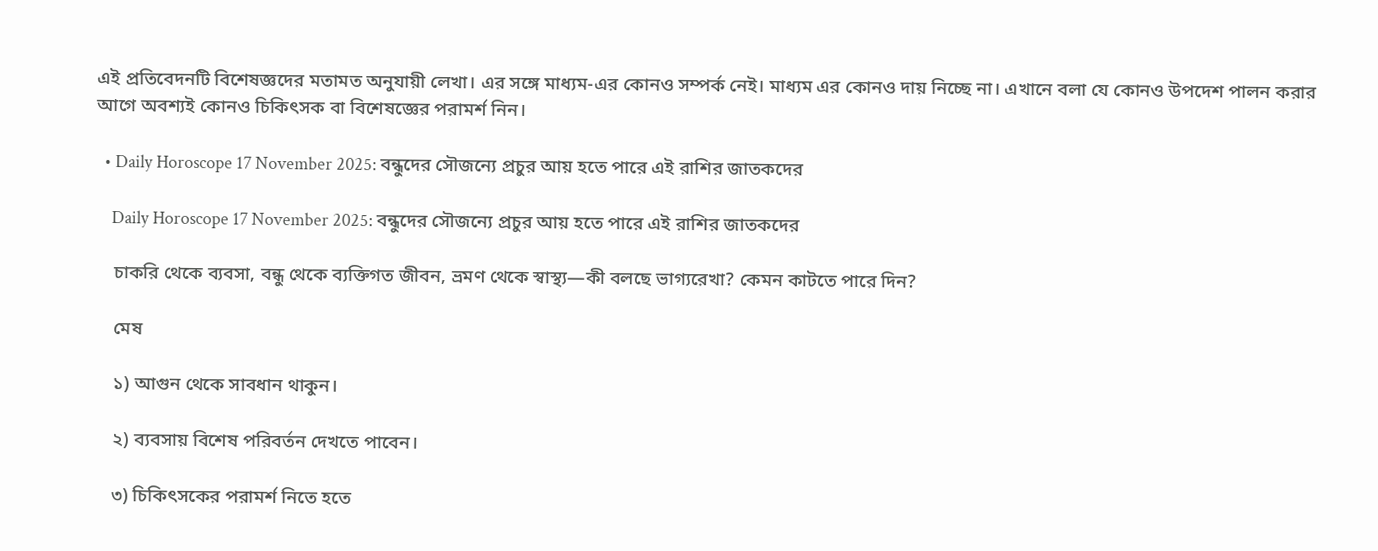এই প্রতিবেদনটি বিশেষজ্ঞদের মতামত অনুযায়ী লেখা। এর সঙ্গে মাধ্যম-এর কোনও সম্পর্ক নেই। মাধ্যম এর কোনও দায় নিচ্ছে না। এখানে বলা যে কোনও উপদেশ পালন করার আগে অবশ্যই কোনও চিকিৎসক বা বিশেষজ্ঞের পরামর্শ নিন।

  • Daily Horoscope 17 November 2025: বন্ধুদের সৌজন্যে প্রচুর আয় হতে পারে এই রাশির জাতকদের

    Daily Horoscope 17 November 2025: বন্ধুদের সৌজন্যে প্রচুর আয় হতে পারে এই রাশির জাতকদের

    চাকরি থেকে ব্যবসা, বন্ধু থেকে ব্যক্তিগত জীবন, ভ্রমণ থেকে স্বাস্থ্য—কী বলছে ভাগ্যরেখা? কেমন কাটতে পারে দিন?

    মেষ

    ১) আগুন থেকে সাবধান থাকুন।

    ২) ব্যবসায় বিশেষ পরিবর্তন দেখতে পাবেন।

    ৩) চিকিৎসকের পরামর্শ নিতে হতে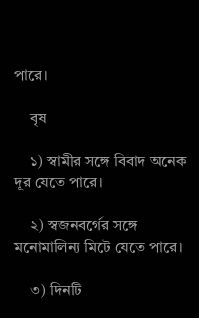পারে।

    বৃষ

    ১) স্বামীর সঙ্গে বিবাদ অনেক দূর যেতে পারে।

    ২) স্বজনবর্গের সঙ্গে মনোমালিন্য মিটে যেতে পারে।

    ৩) দিনটি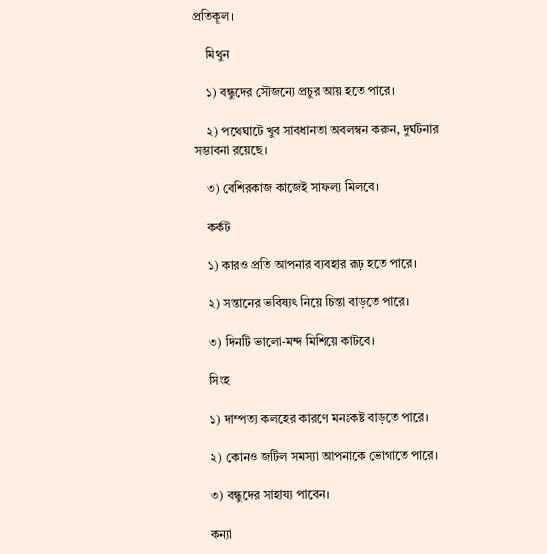প্রতিকূল।

    মিথুন

    ১) বন্ধুদের সৌজন্যে প্রচুর আয় হতে পারে।

    ২) পথেঘাটে খুব সাবধানতা অবলম্বন করুন, দুর্ঘটনার সম্ভাবনা রয়েছে।

    ৩) বেশিরকাজ কাজেই সাফল্য মিলবে।

    কর্কট

    ১) কারও প্রতি আপনার ব্যবহার রূঢ় হতে পারে।

    ২) সন্তানের ভবিষ্যৎ নিয়ে চিন্তা বাড়তে পারে।

    ৩) দিনটি ভালো-মন্দ মিশিয়ে কাটবে।

    সিংহ

    ১) দাম্পত্য কলহের কারণে মনঃকষ্ট বাড়তে পারে।

    ২) কোনও জটিল সমস্যা আপনাকে ভোগাতে পারে।

    ৩) বন্ধুদের সাহায্য পাবেন।

    কন্যা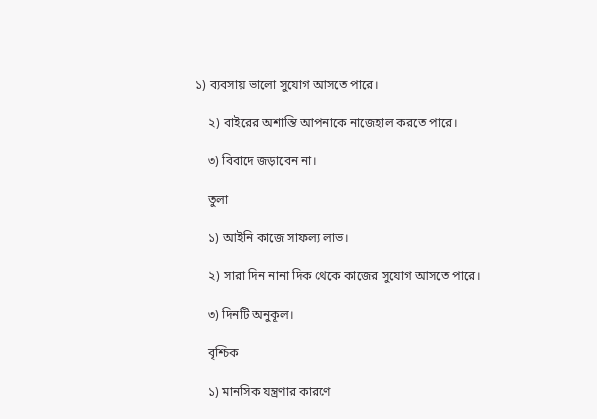১) ব্যবসায় ভালো সুযোগ আসতে পারে।

    ২) বাইরের অশান্তি আপনাকে নাজেহাল করতে পারে।

    ৩) বিবাদে জড়াবেন না।

    তুলা

    ১) আইনি কাজে সাফল্য লাভ।

    ২) সারা দিন নানা দিক থেকে কাজের সুযোগ আসতে পারে।

    ৩) দিনটি অনুকূল।

    বৃশ্চিক

    ১) মানসিক যন্ত্রণার কারণে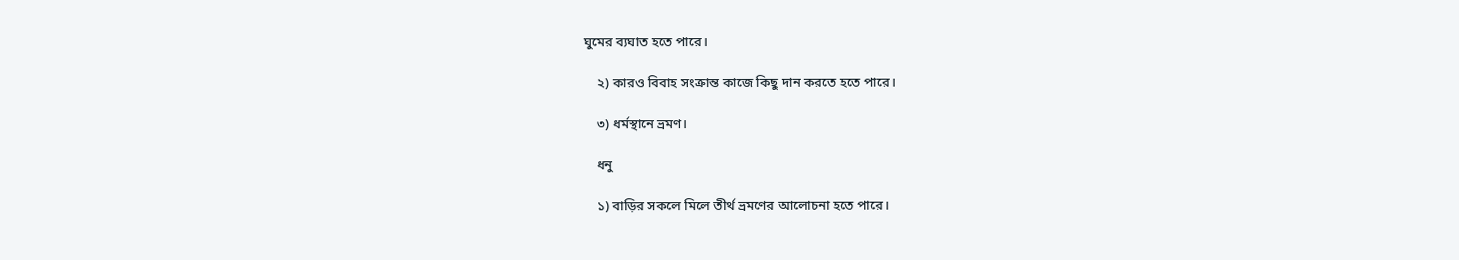ঘুমের ব্যঘাত হতে পারে।

    ২) কারও বিবাহ সংক্রান্ত কাজে কিছু দান করতে হতে পারে।

    ৩) ধর্মস্থানে ভ্রমণ।

    ধনু

    ১) বাড়ির সকলে মিলে তীর্থ ভ্রমণের আলোচনা হতে পারে।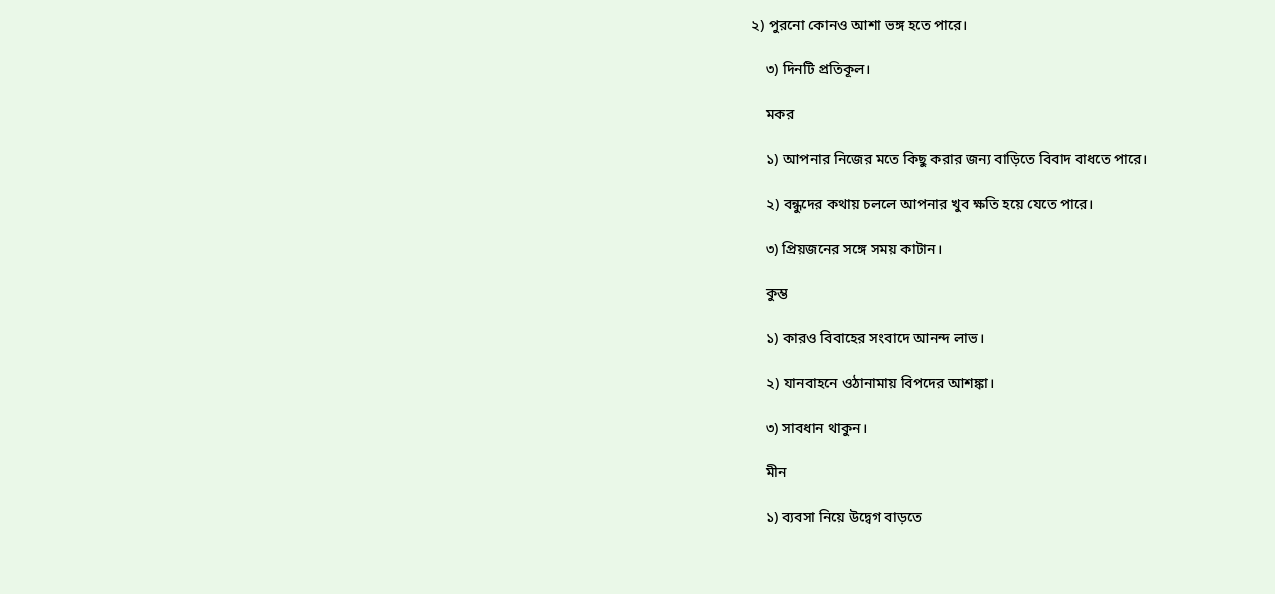২) পুরনো কোনও আশা ভঙ্গ হতে পারে।

    ৩) দিনটি প্রতিকূল।

    মকর

    ১) আপনার নিজের মতে কিছু করার জন্য বাড়িতে বিবাদ বাধতে পারে।

    ২) বন্ধুদের কথায় চললে আপনার খুব ক্ষতি হয়ে যেতে পারে।

    ৩) প্রিয়জনের সঙ্গে সময় কাটান।

    কুম্ভ

    ১) কারও বিবাহের সংবাদে আনন্দ লাভ।

    ২) যানবাহনে ওঠানামায় বিপদের আশঙ্কা।

    ৩) সাবধান থাকুন।

    মীন

    ১) ব্যবসা নিয়ে উদ্বেগ বাড়তে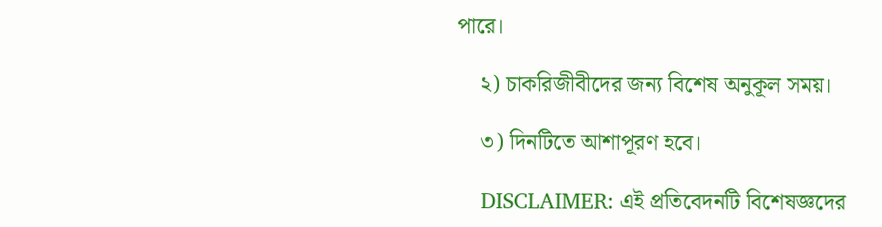পারে।

    ২) চাকরিজীবীদের জন্য বিশেষ অনুকূল সময়।

    ৩) দিনটিতে আশাপূরণ হবে।

    DISCLAIMER: এই প্রতিবেদনটি বিশেষজ্ঞদের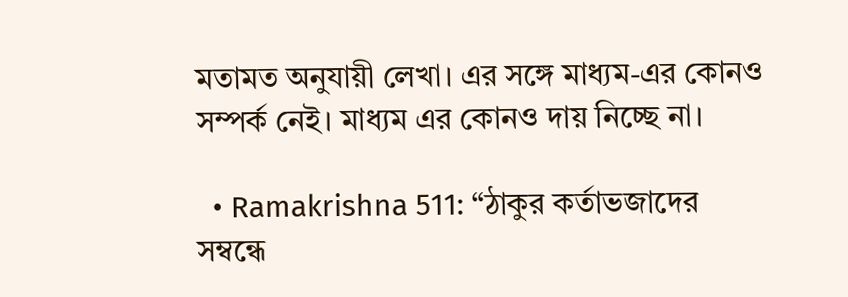মতামত অনুযায়ী লেখা। এর সঙ্গে মাধ্যম-এর কোনও সম্পর্ক নেই। মাধ্যম এর কোনও দায় নিচ্ছে না।

  • Ramakrishna 511: “ঠাকুর কর্তাভজাদের সম্বন্ধে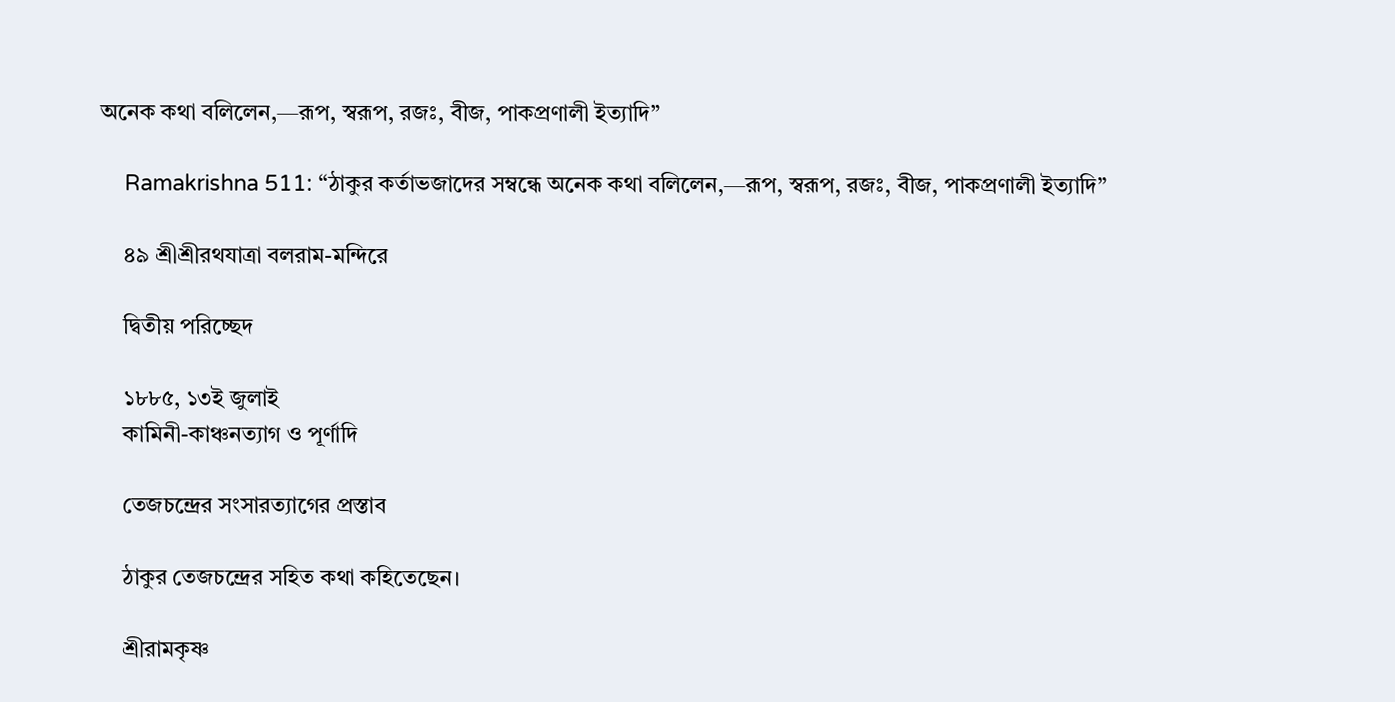অনেক কথা বলিলেন,—রূপ, স্বরূপ, রজঃ, বীজ, পাকপ্রণালী ইত্যাদি”

    Ramakrishna 511: “ঠাকুর কর্তাভজাদের সম্বন্ধে অনেক কথা বলিলেন,—রূপ, স্বরূপ, রজঃ, বীজ, পাকপ্রণালী ইত্যাদি”

    ৪৯ শ্রীশ্রীরথযাত্রা বলরাম-মন্দিরে

    দ্বিতীয় পরিচ্ছেদ

    ১৮৮৫, ১৩ই জুলাই
    কামিনী-কাঞ্চনত্যাগ ও পূর্ণাদি

    তেজচন্দ্রের সংসারত্যাগের প্রস্তাব

    ঠাকুর তেজচন্দ্রের সহিত কথা কহিতেছেন।

    শ্রীরামকৃষ্ণ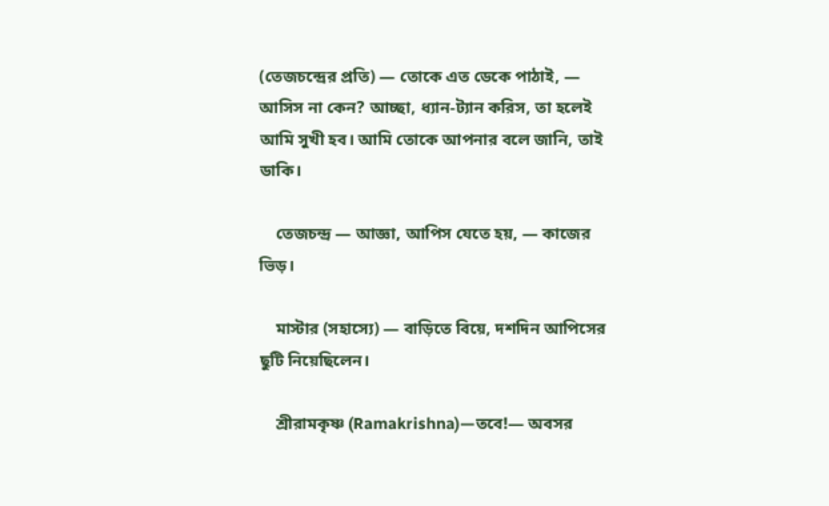(তেজচন্দ্রের প্রতি) — তোকে এত ডেকে পাঠাই, — আসিস না কেন? আচ্ছা, ধ্যান-ট্যান করিস, তা হলেই আমি সুখী হব। আমি তোকে আপনার বলে জানি, তাই ডাকি।

    তেজচন্দ্র — আজ্ঞা, আপিস যেতে হয়, — কাজের ভিড়।

    মাস্টার (সহাস্যে) — বাড়িতে বিয়ে, দশদিন আপিসের ছুটি নিয়েছিলেন।

    শ্রীরামকৃষ্ণ (Ramakrishna)—তবে!— অবসর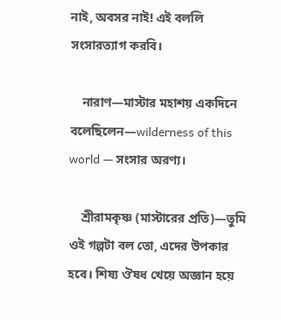নাই, অবসর নাই! এই বললি সংসারত্যাগ করবি।

    নারাণ—মাস্টার মহাশয় একদিনে বলেছিলেন—wilderness of this world — সংসার অরণ্য।

    শ্রীরামকৃষ্ণ (মাস্টারের প্রতি)—তুমি ওই গল্পটা বল তো, এদের উপকার হবে। শিষ্য ঔষধ খেয়ে অজ্ঞান হয়ে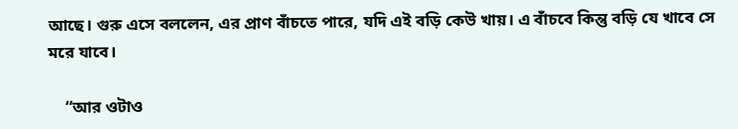আছে। গুরু এসে বললেন, এর প্রাণ বাঁচতে পারে, যদি এই বড়ি কেউ খায়। এ বাঁচবে কিন্তু বড়ি যে খাবে সে মরে যাবে।

    “আর ওটাও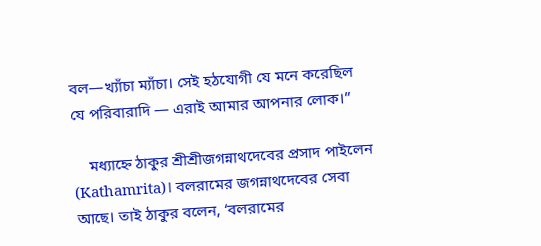বল—খ্যাঁচা ম্যাঁচা। সেই হঠযোগী যে মনে করেছিল যে পরিবারাদি — এরাই আমার আপনার লোক।”

    মধ্যাহ্নে ঠাকুর শ্রীশ্রীজগন্নাথদেবের প্রসাদ পাইলেন (Kathamrita)। বলরামের জগন্নাথদেবের সেবা আছে। তাই ঠাকুর বলেন, ‘বলরামের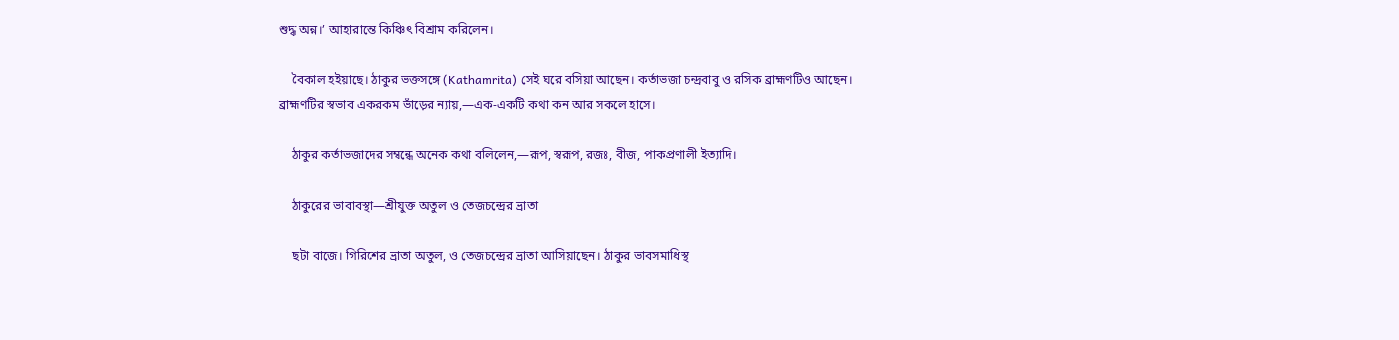শুদ্ধ অন্ন।’ আহারান্তে কিঞ্চিৎ বিশ্রাম করিলেন।

    বৈকাল হইয়াছে। ঠাকুর ভক্তসঙ্গে (Kathamrita) সেই ঘরে বসিয়া আছেন। কর্তাভজা চন্দ্রবাবু ও রসিক ব্রাহ্মণটিও আছেন। ব্রাহ্মণটির স্বভাব একরকম ভাঁড়ের ন্যায়,—এক-একটি কথা কন আর সকলে হাসে।

    ঠাকুর কর্তাভজাদের সম্বন্ধে অনেক কথা বলিলেন,—রূপ, স্বরূপ, রজঃ, বীজ, পাকপ্রণালী ইত্যাদি।

    ঠাকুরের ভাবাবস্থা—শ্রীযুক্ত অতুল ও তেজচন্দ্রের ভ্রাতা

    ছটা বাজে। গিরিশের ভ্রাতা অতুল, ও তেজচন্দ্রের ভ্রাতা আসিয়াছেন। ঠাকুর ভাবসমাধিস্থ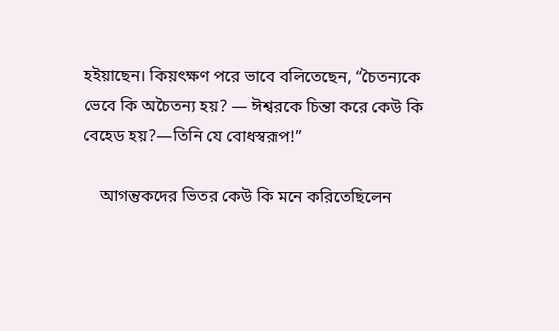হইয়াছেন। কিয়ৎক্ষণ পরে ভাবে বলিতেছেন, “চৈতন্যকে ভেবে কি অচৈতন্য হয়? — ঈশ্বরকে চিন্তা করে কেউ কি বেহেড হয়?—তিনি যে বোধস্বরূপ!”

    আগন্তুকদের ভিতর কেউ কি মনে করিতেছিলেন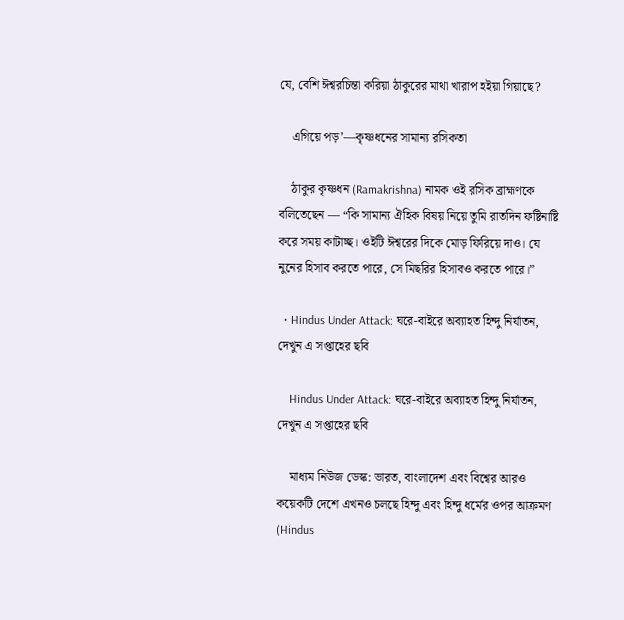যে, বেশি ঈশ্বরচিন্তা করিয়া ঠাকুরের মাথা খারাপ হইয়া গিয়াছে?

    এগিয়ে পড়’—কৃষ্ণধনের সামান্য রসিকতা

    ঠাকুর কৃষ্ণধন (Ramakrishna) নামক ওই রসিক ব্রাহ্মণকে বলিতেছেন — “কি সামান্য ঐহিক বিষয় নিয়ে তুমি রাতদিন ফষ্টিনাষ্টি করে সময় কাটাচ্ছ। ওইটি ঈশ্বরের দিকে মোড় ফিরিয়ে দাও। যে নুনের হিসাব করতে পারে, সে মিছরির হিসাবও করতে পারে।”

  • Hindus Under Attack: ঘরে-বাইরে অব্যাহত হিন্দু নির্যাতন, দেখুন এ সপ্তাহের ছবি

    Hindus Under Attack: ঘরে-বাইরে অব্যাহত হিন্দু নির্যাতন, দেখুন এ সপ্তাহের ছবি

    মাধ্যম নিউজ ডেস্ক: ভারত, বাংলাদেশ এবং বিশ্বের আরও কয়েকটি দেশে এখনও চলছে হিন্দু এবং হিন্দু ধর্মের ওপর আক্রমণ (Hindus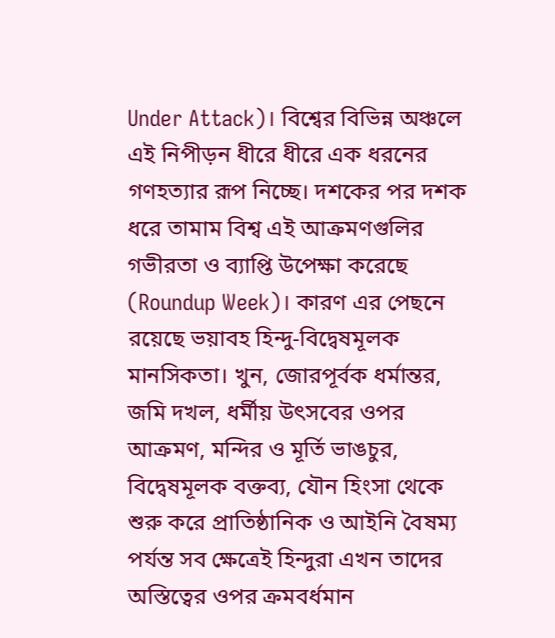Under Attack)। বিশ্বের বিভিন্ন অঞ্চলে এই নিপীড়ন ধীরে ধীরে এক ধরনের গণহত্যার রূপ নিচ্ছে। দশকের পর দশক ধরে তামাম বিশ্ব এই আক্রমণগুলির গভীরতা ও ব্যাপ্তি উপেক্ষা করেছে (Roundup Week)। কারণ এর পেছনে রয়েছে ভয়াবহ হিন্দু-বিদ্বেষমূলক মানসিকতা। খুন, জোরপূর্বক ধর্মান্তর, জমি দখল, ধর্মীয় উৎসবের ওপর আক্রমণ, মন্দির ও মূর্তি ভাঙচুর, বিদ্বেষমূলক বক্তব্য, যৌন হিংসা থেকে শুরু করে প্রাতিষ্ঠানিক ও আইনি বৈষম্য পর্যন্ত সব ক্ষেত্রেই হিন্দুরা এখন তাদের অস্তিত্বের ওপর ক্রমবর্ধমান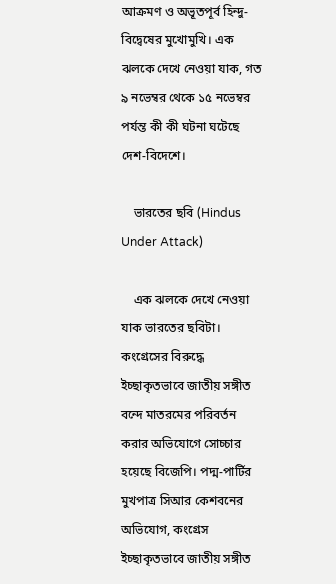আক্রমণ ও অভূতপূর্ব হিন্দু-বিদ্বেষের মুখোমুখি। এক ঝলকে দেখে নেওয়া যাক, গত ৯ নভেম্বর থেকে ১৫ নভেম্বর পর্যন্ত কী কী ঘটনা ঘটেছে দেশ-বিদেশে।

    ভারতের ছবি (Hindus Under Attack)

    এক ঝলকে দেখে নেওয়া যাক ভারতের ছবিটা। কংগ্রেসের বিরুদ্ধে ইচ্ছাকৃতভাবে জাতীয় সঙ্গীত বন্দে মাতরমের পরিবর্তন করার অভিযোগে সোচ্চার হয়েছে বিজেপি। পদ্ম-পার্টির মুখপাত্র সিআর কেশবনের অভিযোগ, কংগ্রেস ইচ্ছাকৃতভাবে জাতীয় সঙ্গীত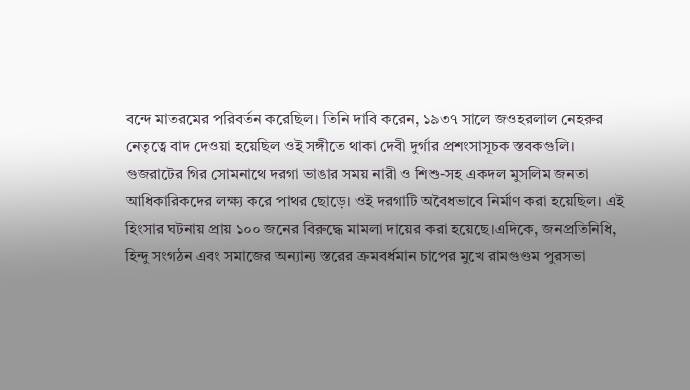বন্দে মাতরমের পরিবর্তন করেছিল। তিনি দাবি করেন, ১৯৩৭ সালে জওহরলাল নেহরুর নেতৃত্বে বাদ দেওয়া হয়েছিল ওই সঙ্গীতে থাকা দেবী দুর্গার প্রশংসাসূচক স্তবকগুলি। গুজরাটের গির সোমনাথে দরগা ভাঙার সময় নারী ও শিশু-সহ একদল মুসলিম জনতা আধিকারিকদের লক্ষ্য করে পাথর ছোড়ে। ওই দরগাটি অবৈধভাবে নির্মাণ করা হয়েছিল। এই হিংসার ঘটনায় প্রায় ১০০ জনের বিরুদ্ধে মামলা দায়ের করা হয়েছে।এদিকে, জনপ্রতিনিধি, হিন্দু সংগঠন এবং সমাজের অন্যান্য স্তরের ক্রমবর্ধমান চাপের মুখে রামগুণ্ডম পুরসভা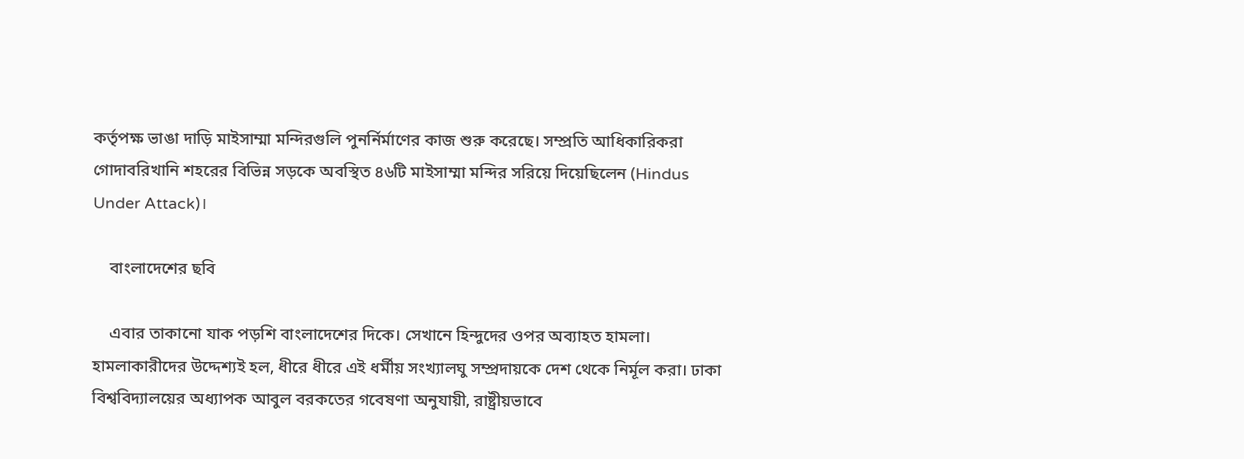কর্তৃপক্ষ ভাঙা দাড়ি মাইসাম্মা মন্দিরগুলি পুনর্নির্মাণের কাজ শুরু করেছে। সম্প্রতি আধিকারিকরা গোদাবরিখানি শহরের বিভিন্ন সড়কে অবস্থিত ৪৬টি মাইসাম্মা মন্দির সরিয়ে দিয়েছিলেন (Hindus Under Attack)।

    বাংলাদেশের ছবি

    এবার তাকানো যাক পড়শি বাংলাদেশের দিকে। সেখানে হিন্দুদের ওপর অব্যাহত হামলা। হামলাকারীদের উদ্দেশ্যই হল, ধীরে ধীরে এই ধর্মীয় সংখ্যালঘু সম্প্রদায়কে দেশ থেকে নির্মূল করা। ঢাকা বিশ্ববিদ্যালয়ের অধ্যাপক আবুল বরকতের গবেষণা অনুযায়ী, রাষ্ট্রীয়ভাবে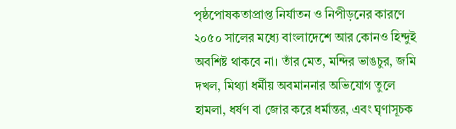পৃষ্ঠপোষকতাপ্রাপ্ত নির্যাতন ও নিপীড়নের কারণে ২০৫০ সালের মধ্যে বাংলাদেশে আর কোনও হিন্দুই অবশিষ্ট থাকবে না। তাঁর মেত, মন্দির ভাঙচুর, জমি দখল, মিথ্যা ধর্মীয় অবমাননার অভিযোগ তুলে হামলা, ধর্ষণ বা জোর করে ধর্মান্তর, এবং ঘৃণাসূচক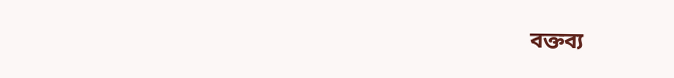বক্তব্য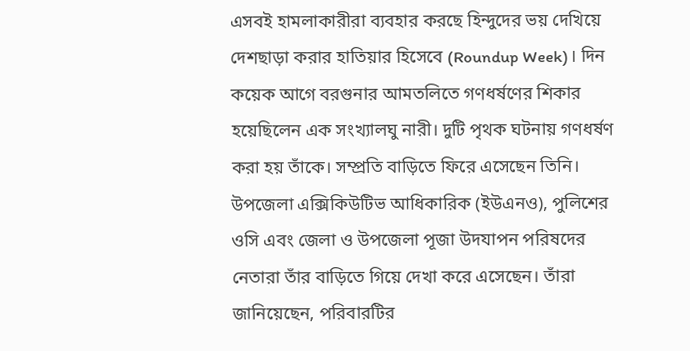এসবই হামলাকারীরা ব্যবহার করছে হিন্দুদের ভয় দেখিয়ে দেশছাড়া করার হাতিয়ার হিসেবে (Roundup Week)। দিন কয়েক আগে বরগুনার আমতলিতে গণধর্ষণের শিকার হয়েছিলেন এক সংখ্যালঘু নারী। দুটি পৃথক ঘটনায় গণধর্ষণ করা হয় তাঁকে। সম্প্রতি বাড়িতে ফিরে এসেছেন তিনি। উপজেলা এক্সিকিউটিভ আধিকারিক (ইউএনও), পুলিশের ওসি এবং জেলা ও উপজেলা পূজা উদযাপন পরিষদের নেতারা তাঁর বাড়িতে গিয়ে দেখা করে এসেছেন। তাঁরা জানিয়েছেন, পরিবারটির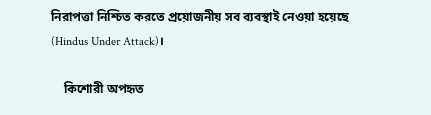নিরাপত্তা নিশ্চিত করতে প্রয়োজনীয় সব ব্যবস্থাই নেওয়া হয়েছে (Hindus Under Attack)।

    কিশোরী অপহৃত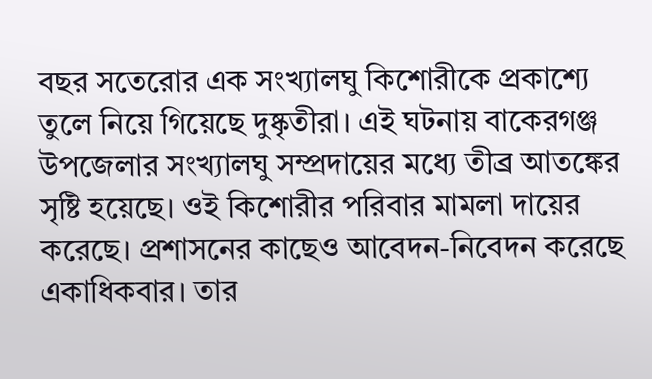বছর সতেরোর এক সংখ্যালঘু কিশোরীকে প্রকাশ্যে তুলে নিয়ে গিয়েছে দুষ্কৃতীরা। এই ঘটনায় বাকেরগঞ্জ উপজেলার সংখ্যালঘু সম্প্রদায়ের মধ্যে তীব্র আতঙ্কের সৃষ্টি হয়েছে। ওই কিশোরীর পরিবার মামলা দায়ের করেছে। প্রশাসনের কাছেও আবেদন-নিবেদন করেছে একাধিকবার। তার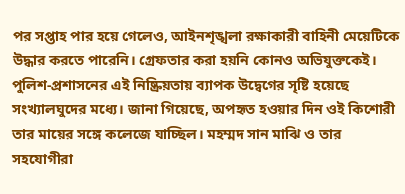পর সপ্তাহ পার হয়ে গেলেও, আইনশৃঙ্খলা রক্ষাকারী বাহিনী মেয়েটিকে উদ্ধার করতে পারেনি। গ্রেফতার করা হয়নি কোনও অভিযুক্তকেই। পুলিশ-প্রশাসনের এই নিষ্ক্রিয়তায় ব্যাপক উদ্বেগের সৃষ্টি হয়েছে সংখ্যালঘুদের মধ্যে। জানা গিয়েছে, অপহৃত হওয়ার দিন ওই কিশোরী তার মায়ের সঙ্গে কলেজে যাচ্ছিল। মহম্মদ সান মাঝি ও তার সহযোগীরা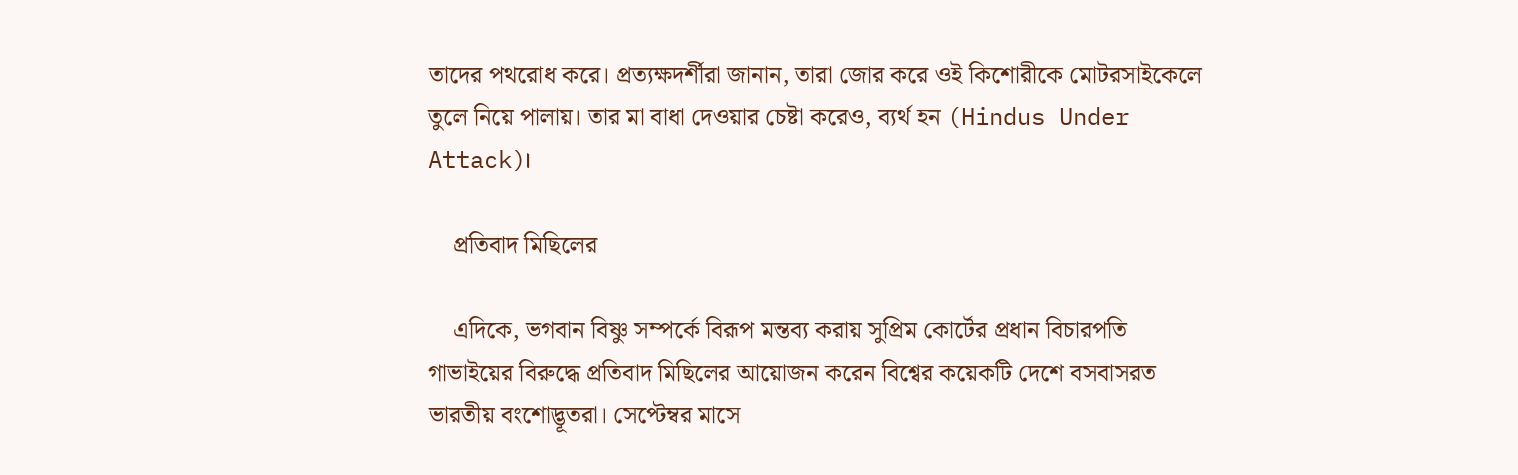তাদের পথরোধ করে। প্রত্যক্ষদর্শীরা জানান, তারা জোর করে ওই কিশোরীকে মোটরসাইকেলে তুলে নিয়ে পালায়। তার মা বাধা দেওয়ার চেষ্টা করেও, ব্যর্থ হন (Hindus Under Attack)।

    প্রতিবাদ মিছিলের

    এদিকে, ভগবান বিষ্ণু সম্পর্কে বিরূপ মন্তব্য করায় সুপ্রিম কোর্টের প্রধান বিচারপতি গাভাইয়ের বিরুদ্ধে প্রতিবাদ মিছিলের আয়োজন করেন বিশ্বের কয়েকটি দেশে বসবাসরত ভারতীয় বংশোদ্ভূতরা। সেপ্টেম্বর মাসে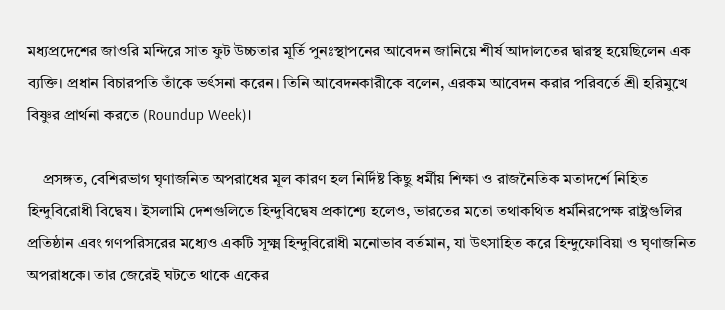মধ্যপ্রদেশের জাওরি মন্দিরে সাত ফুট উচ্চতার মূর্তি পুনঃস্থাপনের আবেদন জানিয়ে শীর্ষ আদালতের দ্বারস্থ হয়েছিলেন এক ব্যক্তি। প্রধান বিচারপতি তাঁকে ভর্ৎসনা করেন। তিনি আবেদনকারীকে বলেন, এরকম আবেদন করার পরিবর্তে শ্রী হরিমুখে বিষ্ণুর প্রার্থনা করতে (Roundup Week)।

    প্রসঙ্গত, বেশিরভাগ ঘৃণাজনিত অপরাধের মূল কারণ হল নির্দিষ্ট কিছু ধর্মীয় শিক্ষা ও রাজনৈতিক মতাদর্শে নিহিত হিন্দুবিরোধী বিদ্বেষ। ইসলামি দেশগুলিতে হিন্দুবিদ্বেষ প্রকাশ্যে হলেও, ভারতের মতো তথাকথিত ধর্মনিরপেক্ষ রাষ্ট্রগুলির প্রতিষ্ঠান এবং গণপরিসরের মধ্যেও একটি সূক্ষ্ম হিন্দুবিরোধী মনোভাব বর্তমান, যা উৎসাহিত করে হিন্দুফোবিয়া ও ঘৃণাজনিত অপরাধকে। তার জেরেই ঘটতে থাকে একের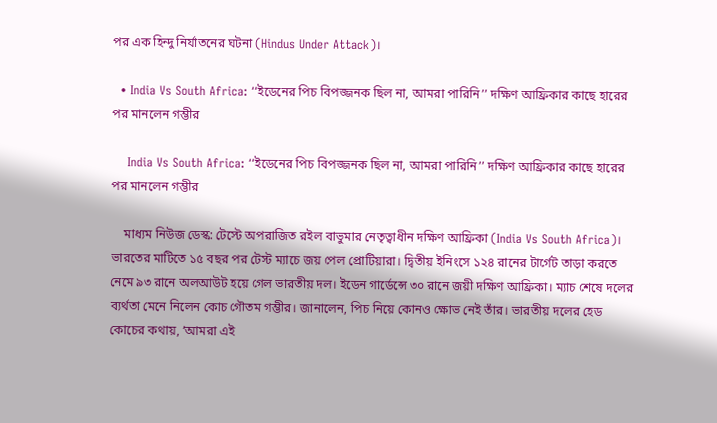পর এক হিন্দু নির্যাতনের ঘটনা (Hindus Under Attack)।

  • India Vs South Africa: ‘‘ইডেনের পিচ বিপজ্জনক ছিল না, আমরা পারিনি’’ দক্ষিণ আফ্রিকার কাছে হারের পর মানলেন গম্ভীর

    India Vs South Africa: ‘‘ইডেনের পিচ বিপজ্জনক ছিল না, আমরা পারিনি’’ দক্ষিণ আফ্রিকার কাছে হারের পর মানলেন গম্ভীর

    মাধ্যম নিউজ ডেস্ক: টেস্টে অপরাজিত রইল বাভুমার নেতৃত্বাধীন দক্ষিণ আফ্রিকা (India Vs South Africa)। ভারতের মাটিতে ১৫ বছর পর টেস্ট ম্যাচে জয় পেল প্রোটিয়ারা। দ্বিতীয় ইনিংসে ১২৪ রানের টার্গেট তাড়া করতে নেমে ৯৩ রানে অলআউট হয়ে গেল ভারতীয় দল। ইডেন গার্ডেন্সে ৩০ রানে জয়ী দক্ষিণ আফ্রিকা। ম্যাচ শেষে দলের ব্যর্থতা মেনে নিলেন কোচ গৌতম গম্ভীর। জানালেন, পিচ নিয়ে কোনও ক্ষোভ নেই তাঁর। ভারতীয় দলের হেড কোচের কথায়, ‘আমরা এই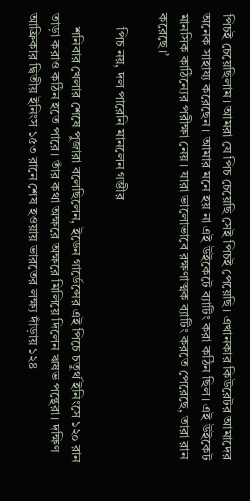পিচই চেয়েছিলাম। আমরা যে পিচ চেয়েছি সেই পিচই পেয়েছি। এখানকার কিউরেটর আমাদের অনেক সাহায্য করেছেন। আমার মনে হয় না এই উইকেটে ব্যাটিং করা কঠিন ছিল। এই উইকেট মানসিক কাঠিন্যের পরীক্ষা নেয়। যারা ভালোভাবে রক্ষণাত্মক ব্যাটিং করতে পেরেছে, তারা রান করেছে।’

    পিচ নয়, দল পারেনি মানলেন গম্ভীর

    শনিবার খেলার শেষে পুজারা বলেছিলেন, ইডেন গার্ডেন্সের এই পিচে চতুর্থ ইনিংসে ১২০ রান তাড়া করাও কঠিন হতে পারে। তাঁর কথা অক্ষরে অক্ষরে মিলিয়ে দিলেন ঋষভ পন্থেরা। দক্ষিণ আফ্রিকার দ্বিতীয় ইনিংস ১৫৩ রানে শেষ হওয়ায় ভারতের লক্ষ্য দাঁড়ায় ১২৪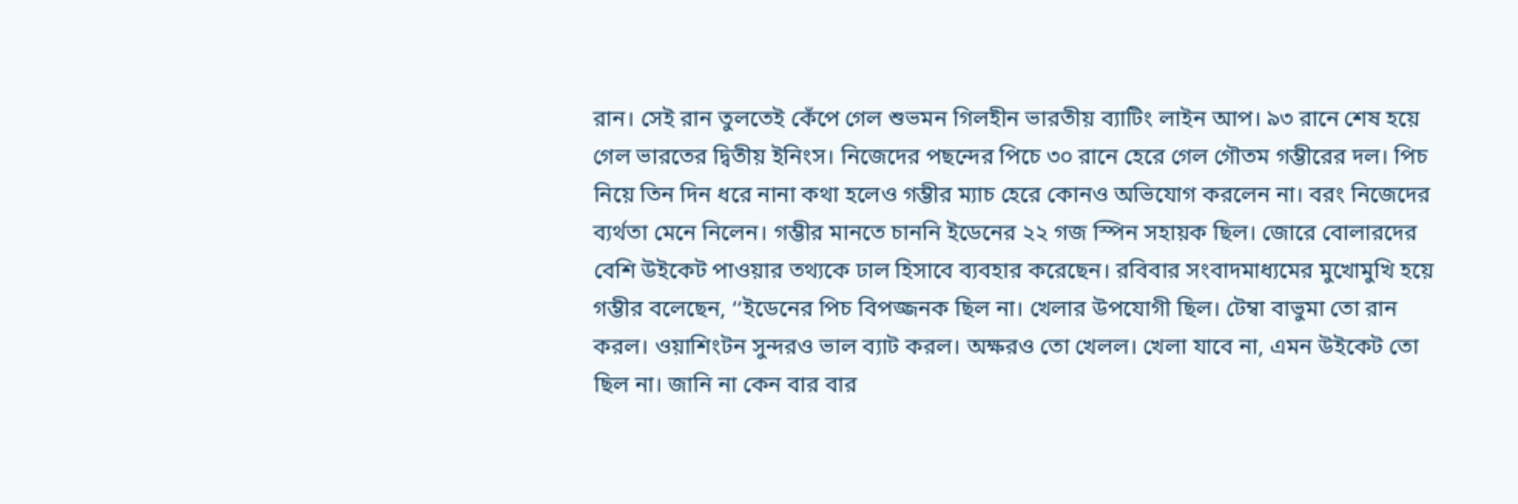রান। সেই রান তুলতেই কেঁপে গেল শুভমন গিলহীন ভারতীয় ব্যাটিং লাইন আপ। ৯৩ রানে শেষ হয়ে গেল ভারতের দ্বিতীয় ইনিংস। নিজেদের পছন্দের পিচে ৩০ রানে হেরে গেল গৌতম গম্ভীরের দল। পিচ নিয়ে তিন দিন ধরে নানা কথা হলেও গম্ভীর ম্যাচ হেরে কোনও অভিযোগ করলেন না। বরং নিজেদের ব্যর্থতা মেনে নিলেন। গম্ভীর মানতে চাননি ইডেনের ২২ গজ স্পিন সহায়ক ছিল। জোরে বোলারদের বেশি উইকেট পাওয়ার তথ্যকে ঢাল হিসাবে ব্যবহার করেছেন। রবিবার সংবাদমাধ্যমের মুখোমুখি হয়ে গম্ভীর বলেছেন, ‘‘ইডেনের পিচ বিপজ্জনক ছিল না। খেলার উপযোগী ছিল। টেম্বা বাভুমা তো রান করল। ওয়াশিংটন সুন্দরও ভাল ব্যাট করল। অক্ষরও তো খেলল। খেলা যাবে না, এমন উইকেট তো ছিল না। জানি না কেন বার বার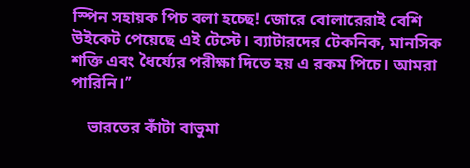স্পিন সহায়ক পিচ বলা হচ্ছে! জোরে বোলারেরাই বেশি উইকেট পেয়েছে এই টেস্টে। ব্যাটারদের টেকনিক, মানসিক শক্তি এবং ধৈর্য্যের পরীক্ষা দিতে হয় এ রকম পিচে। আমরা পারিনি।’’

    ভারতের কাঁটা বাভুমা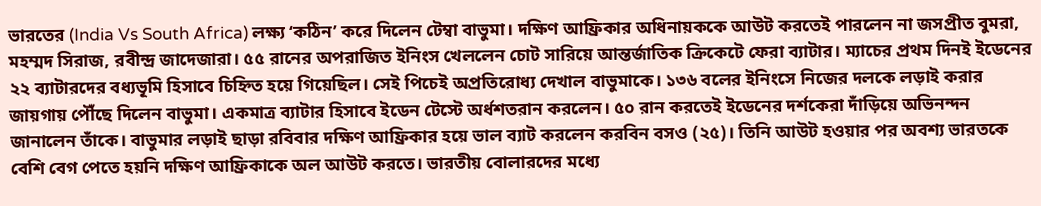ভারতের (India Vs South Africa) লক্ষ্য ‘কঠিন’ করে দিলেন টেম্বা বাভুমা। দক্ষিণ আফ্রিকার অধিনায়ককে আউট করতেই পারলেন না জসপ্রীত বুমরা, মহম্মদ সিরাজ, রবীন্দ্র জাদেজারা। ৫৫ রানের অপরাজিত ইনিংস খেললেন চোট সারিয়ে আন্তর্জাতিক ক্রিকেটে ফেরা ব্যাটার। ম্যাচের প্রথম দিনই ইডেনের ২২ ব্যাটারদের বধ্যভূমি হিসাবে চিহ্নিত হয়ে গিয়েছিল। সেই পিচেই অপ্রতিরোধ্য দেখাল বাভুমাকে। ১৩৬ বলের ইনিংসে নিজের দলকে লড়াই করার জায়গায় পৌঁছে দিলেন বাভুমা। একমাত্র ব্যাটার হিসাবে ইডেন টেস্টে অর্ধশতরান করলেন। ৫০ রান করতেই ইডেনের দর্শকেরা দাঁড়িয়ে অভিনন্দন জানালেন তাঁকে। বাভুমার লড়াই ছাড়া রবিবার দক্ষিণ আফ্রিকার হয়ে ভাল ব্যাট করলেন করবিন বসও (২৫)। তিনি আউট হওয়ার পর অবশ্য ভারতকে বেশি বেগ পেতে হয়নি দক্ষিণ আফ্রিকাকে অল আউট করতে। ভারতীয় বোলারদের মধ্যে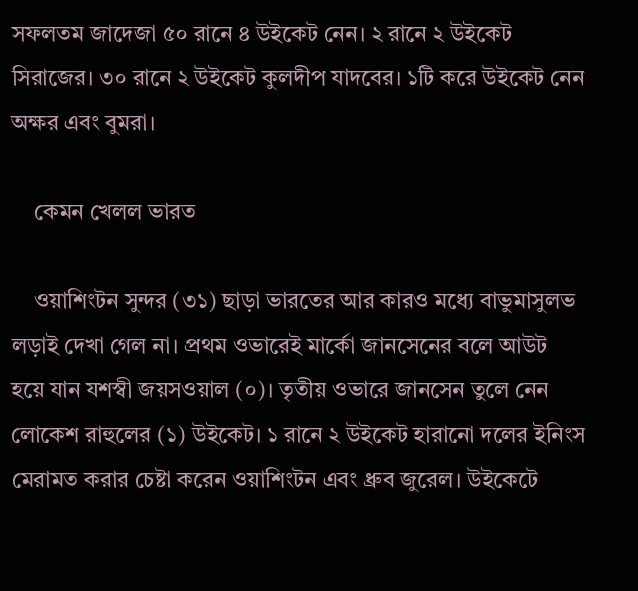সফলতম জাদেজা ৫০ রানে ৪ উইকেট নেন। ২ রানে ২ উইকেট সিরাজের। ৩০ রানে ২ উইকেট কুলদীপ যাদবের। ১টি করে উইকেট নেন অক্ষর এবং বুমরা।

    কেমন খেলল ভারত

    ওয়াশিংটন সুন্দর (৩১) ছাড়া ভারতের আর কারও মধ্যে বাভুমাসুলভ লড়াই দেখা গেল না। প্রথম ওভারেই মার্কো জানসেনের বলে আউট হয়ে যান যশস্বী জয়সওয়াল (০)। তৃতীয় ওভারে জানসেন তুলে নেন লোকেশ রাহুলের (১) উইকেট। ১ রানে ২ উইকেট হারানো দলের ইনিংস মেরামত করার চেষ্টা করেন ওয়াশিংটন এবং ধ্রুব জুরেল। উইকেটে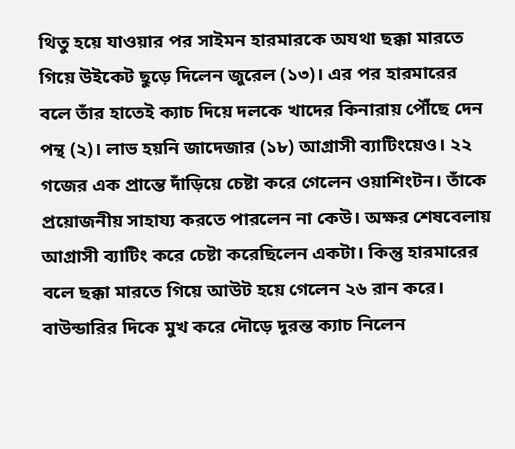থিতু হয়ে যাওয়ার পর সাইমন হারমারকে অযথা ছক্কা মারতে গিয়ে উইকেট ছুড়ে দিলেন জুরেল (১৩)। এর পর হারমারের বলে তাঁর হাতেই ক্যাচ দিয়ে দলকে খাদের কিনারায় পৌঁছে দেন পন্থ (২)। লাভ হয়নি জাদেজার (১৮) আগ্রাসী ব্যাটিংয়েও। ২২ গজের এক প্রান্তে দাঁড়িয়ে চেষ্টা করে গেলেন ওয়াশিংটন। তাঁকে প্রয়োজনীয় সাহায্য করতে পারলেন না কেউ। অক্ষর শেষবেলায় আগ্রাসী ব্যাটিং করে চেষ্টা করেছিলেন একটা। কিন্তু হারমারের বলে ছক্কা মারতে গিয়ে আউট হয়ে গেলেন ২৬ রান করে। বাউন্ডারির দিকে মুখ করে দৌড়ে দুরন্ত ক্যাচ নিলেন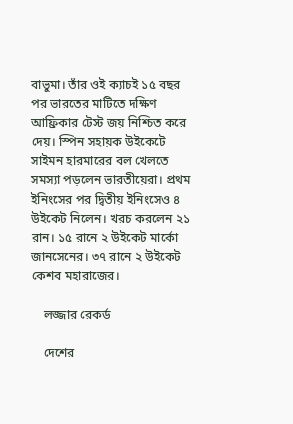বাভুমা। তাঁর ওই ক্যাচই ১৫ বছর পর ভারতের মাটিতে দক্ষিণ আফ্রিকার টেস্ট জয় নিশ্চিত করে দেয়। স্পিন সহায়ক উইকেটে সাইমন হারমারের বল খেলতে সমস্যা পড়লেন ভারতীয়েরা। প্রথম ইনিংসের পর দ্বিতীয় ইনিংসেও ৪ উইকেট নিলেন। খরচ করলেন ২১ রান। ১৫ রানে ২ উইকেট মার্কো জানসেনের। ৩৭ রানে ২ উইকেট কেশব মহারাজের।

    লজ্জার রেকর্ড

    দেশের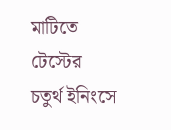মাটিতে টেস্টের চতুর্থ ইনিংসে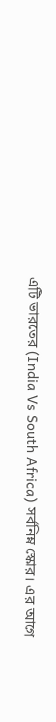এটি ভারতের (India Vs South Africa) সর্বনিম্ন স্কোর। এর আগে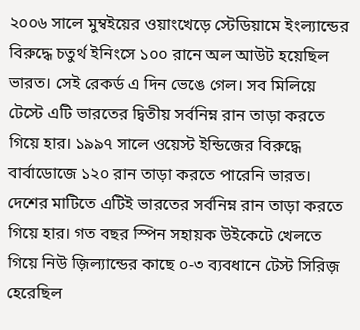২০০৬ সালে মুম্বইয়ের ওয়াংখেড়ে স্টেডিয়ামে ইংল্যান্ডের বিরুদ্ধে চতুর্থ ইনিংসে ১০০ রানে অল আউট হয়েছিল ভারত। সেই রেকর্ড এ দিন ভেঙে গেল। সব মিলিয়ে টেস্টে এটি ভারতের দ্বিতীয় সর্বনিম্ন রান তাড়া করতে গিয়ে হার। ১৯৯৭ সালে ওয়েস্ট ইন্ডিজের বিরুদ্ধে বার্বাডোজে ১২০ রান তাড়া করতে পারেনি ভারত। দেশের মাটিতে এটিই ভারতের সর্বনিম্ন রান তাড়া করতে গিয়ে হার। গত বছর স্পিন সহায়ক উইকেটে খেলতে গিয়ে নিউ জ়িল্যান্ডের কাছে ০-৩ ব্যবধানে টেস্ট সিরিজ় হেরেছিল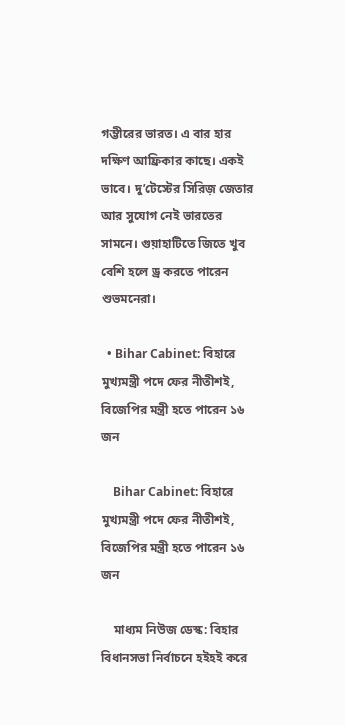গম্ভীরের ভারত। এ বার হার দক্ষিণ আফ্রিকার কাছে। একই ভাবে। দু’টেস্টের সিরিজ় জেতার আর সুযোগ নেই ভারতের সামনে। গুয়াহাটিতে জিতে খুব বেশি হলে ড্র করতে পারেন শুভমনেরা।

  • Bihar Cabinet: বিহারে মুখ্যমন্ত্রী পদে ফের নীতীশই, বিজেপির মন্ত্রী হতে পারেন ১৬ জন

    Bihar Cabinet: বিহারে মুখ্যমন্ত্রী পদে ফের নীতীশই, বিজেপির মন্ত্রী হতে পারেন ১৬ জন

    মাধ্যম নিউজ ডেস্ক: বিহার বিধানসভা নির্বাচনে হইহই করে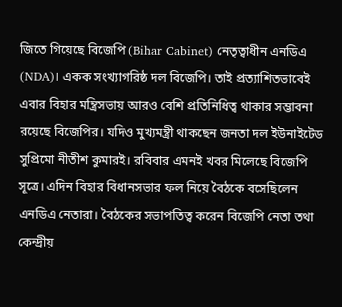জিতে গিয়েছে বিজেপি (Bihar Cabinet) নেতৃত্বাধীন এনডিএ (NDA)। একক সংখ্যাগরিষ্ঠ দল বিজেপি। তাই প্রত্যাশিতভাবেই এবার বিহার মন্ত্রিসভায় আরও বেশি প্রতিনিধিত্ব থাকার সম্ভাবনা রয়েছে বিজেপির। যদিও মুখ্যমন্ত্রী থাকছেন জনতা দল ইউনাইটেড সুপ্রিমো নীতীশ কুমারই। রবিবার এমনই খবর মিলেছে বিজেপি সূত্রে। এদিন বিহার বিধানসভার ফল নিয়ে বৈঠকে বসেছিলেন এনডিএ নেতারা। বৈঠকের সভাপতিত্ব করেন বিজেপি নেতা তথা কেন্দ্রীয়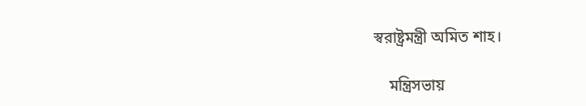স্বরাষ্ট্রমন্ত্রী অমিত শাহ।

    মন্ত্রিসভায়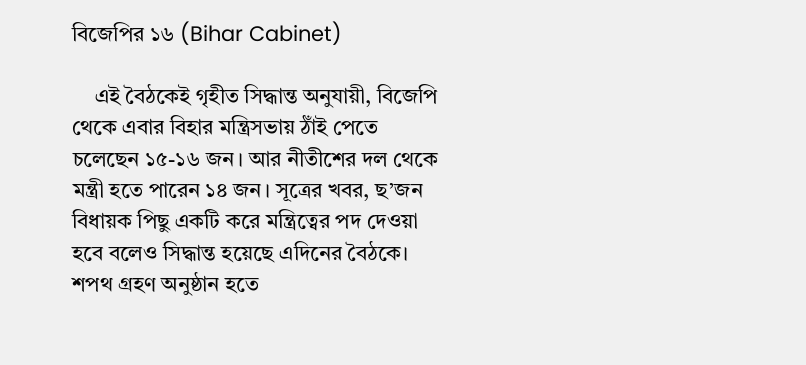বিজেপির ১৬ (Bihar Cabinet)

    এই বৈঠকেই গৃহীত সিদ্ধান্ত অনুযায়ী, বিজেপি থেকে এবার বিহার মন্ত্রিসভায় ঠাঁই পেতে চলেছেন ১৫-১৬ জন। আর নীতীশের দল থেকে মন্ত্রী হতে পারেন ১৪ জন। সূত্রের খবর, ছ’জন বিধায়ক পিছু একটি করে মন্ত্রিত্বের পদ দেওয়া হবে বলেও সিদ্ধান্ত হয়েছে এদিনের বৈঠকে। শপথ গ্রহণ অনুষ্ঠান হতে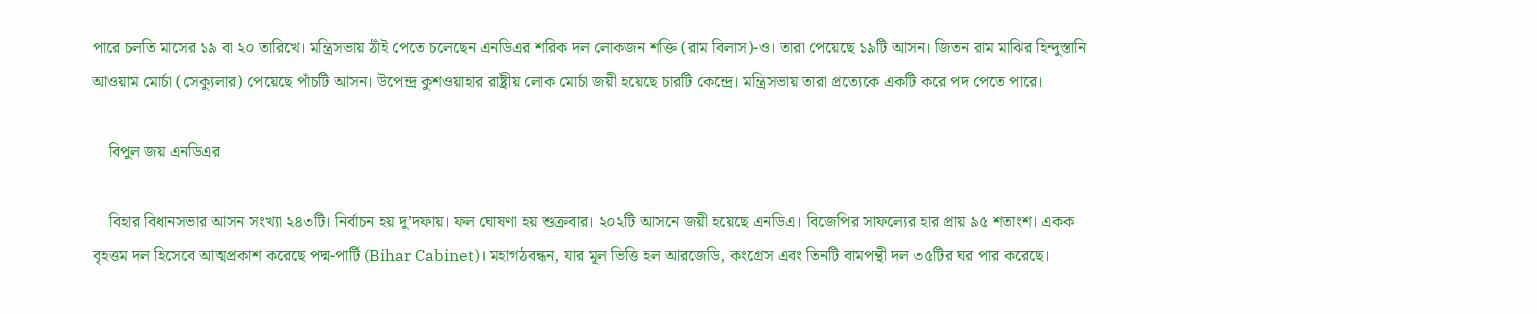পারে চলতি মাসের ১৯ বা ২০ তারিখে। মন্ত্রিসভায় ঠাঁই পেতে চলেছেন এনডিএর শরিক দল লোকজন শক্তি (রাম বিলাস)-ও। তারা পেয়েছে ১৯টি আসন। জিতন রাম মাঝির হিন্দুস্তানি আওয়াম মোর্চা (সেক্যুলার) পেয়েছে পাঁচটি আসন। উপেন্দ্র কুশওয়াহার রাষ্ট্রীয় লোক মোর্চা জয়ী হয়েছে চারটি কেন্দ্রে। মন্ত্রিসভায় তারা প্রত্যেকে একটি করে পদ পেতে পারে।

    বিপুল জয় এনডিএর

    বিহার বিধানসভার আসন সংখ্যা ২৪৩টি। নির্বাচন হয় দু’দফায়। ফল ঘোষণা হয় শুক্রবার। ২০২টি আসনে জয়ী হয়েছে এনডিএ। বিজেপির সাফল্যের হার প্রায় ৯৫ শতাংশ। একক বৃহত্তম দল হিসেবে আত্মপ্রকাশ করেছে পদ্ম-পার্টি (Bihar Cabinet)। মহাগঠবন্ধন, যার মূল ভিত্তি হল আরজেডি, কংগ্রেস এবং তিনটি বামপন্থী দল ৩৫টির ঘর পার করেছে।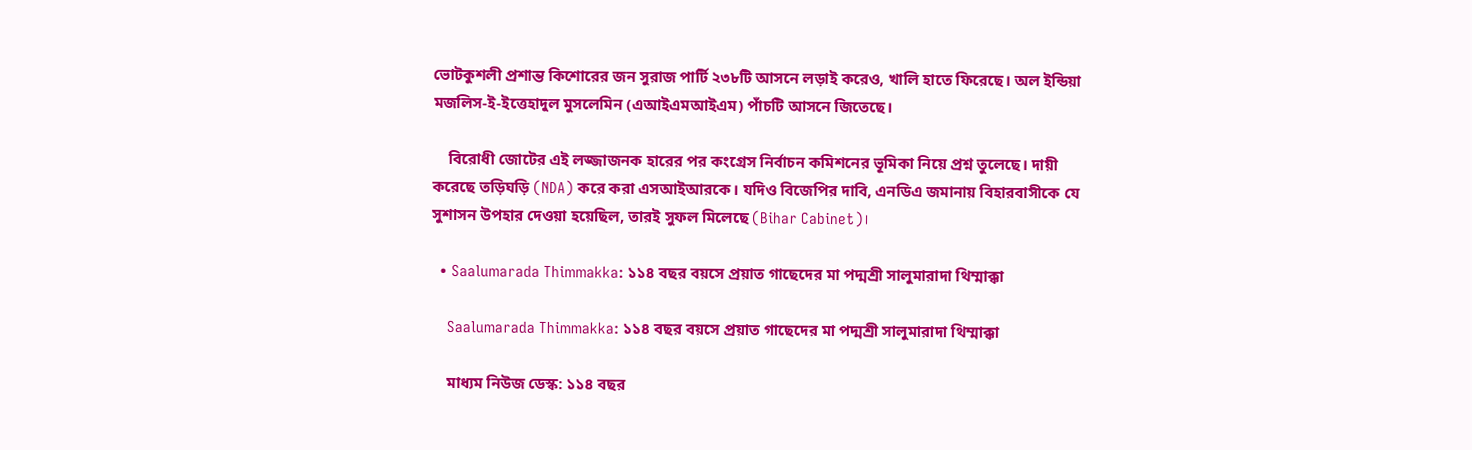ভোটকুশলী প্রশান্ত কিশোরের জন সুরাজ পার্টি ২৩৮টি আসনে লড়াই করেও, খালি হাতে ফিরেছে। অল ইন্ডিয়া মজলিস-ই-ইত্তেহাদুল মুসলেমিন (এআইএমআইএম) পাঁচটি আসনে জিতেছে।

    বিরোধী জোটের এই লজ্জাজনক হারের পর কংগ্রেস নির্বাচন কমিশনের ভূমিকা নিয়ে প্রশ্ন তুলেছে। দায়ী করেছে তড়িঘড়ি (NDA) করে করা এসআইআরকে। যদিও বিজেপির দাবি, এনডিএ জমানায় বিহারবাসীকে যে সুশাসন উপহার দেওয়া হয়েছিল, তারই সুফল মিলেছে (Bihar Cabinet)।

  • Saalumarada Thimmakka: ১১৪ বছর বয়সে প্রয়াত গাছেদের মা পদ্মশ্রী সালুমারাদা থিম্মাক্কা

    Saalumarada Thimmakka: ১১৪ বছর বয়সে প্রয়াত গাছেদের মা পদ্মশ্রী সালুমারাদা থিম্মাক্কা

    মাধ্যম নিউজ ডেস্ক: ১১৪ বছর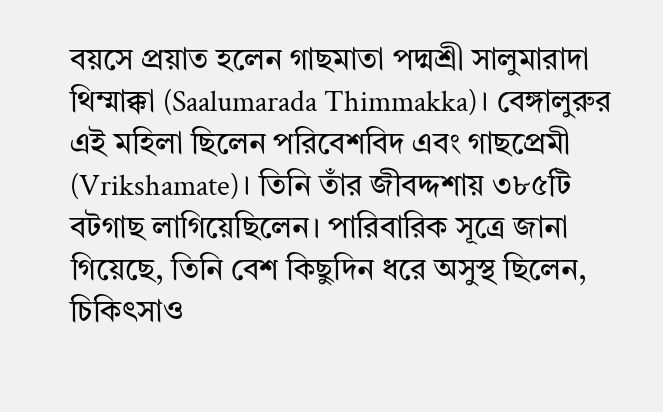বয়সে প্রয়াত হলেন গাছমাতা পদ্মশ্রী সালুমারাদা থিম্মাক্কা (Saalumarada Thimmakka)। বেঙ্গালুরুর এই মহিলা ছিলেন পরিবেশবিদ এবং গাছপ্রেমী (Vrikshamate)। তিনি তাঁর জীবদ্দশায় ৩৮৫টি বটগাছ লাগিয়েছিলেন। পারিবারিক সূত্রে জানা গিয়েছে, তিনি বেশ কিছুদিন ধরে অসুস্থ ছিলেন, চিকিৎসাও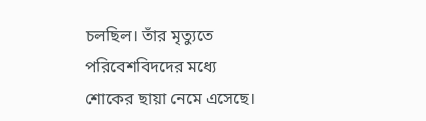চলছিল। তাঁর মৃত্যুতে পরিবেশবিদদের মধ্যে শোকের ছায়া নেমে এসেছে।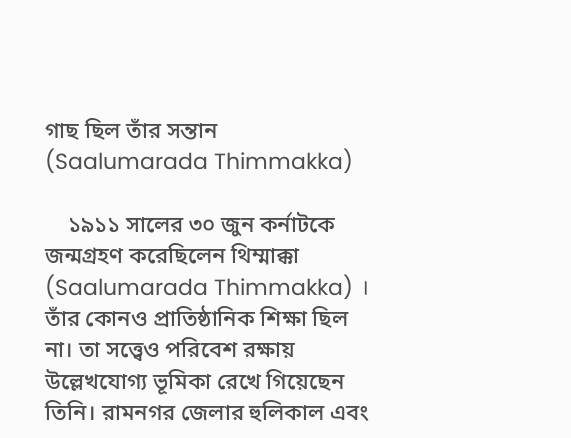গাছ ছিল তাঁর সন্তান (Saalumarada Thimmakka)

    ১৯১১ সালের ৩০ জুন কর্নাটকে জন্মগ্রহণ করেছিলেন থিম্মাক্কা (Saalumarada Thimmakka) । তাঁর কোনও প্রাতিষ্ঠানিক শিক্ষা ছিল না। তা সত্ত্বেও পরিবেশ রক্ষায় উল্লেখযোগ্য ভূমিকা রেখে গিয়েছেন তিনি। রামনগর জেলার হুলিকাল এবং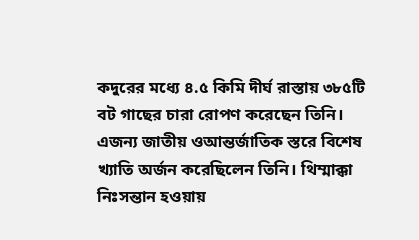কদুরের মধ্যে ৪.৫ কিমি দীর্ঘ রাস্তায় ৩৮৫টি বট গাছের চারা রোপণ করেছেন তিনি। এজন্য জাতীয় ওআন্তর্জাতিক স্তরে বিশেষ খ্যাতি অর্জন করেছিলেন তিনি। থিম্মাক্কা নিঃসন্তান হওয়ায়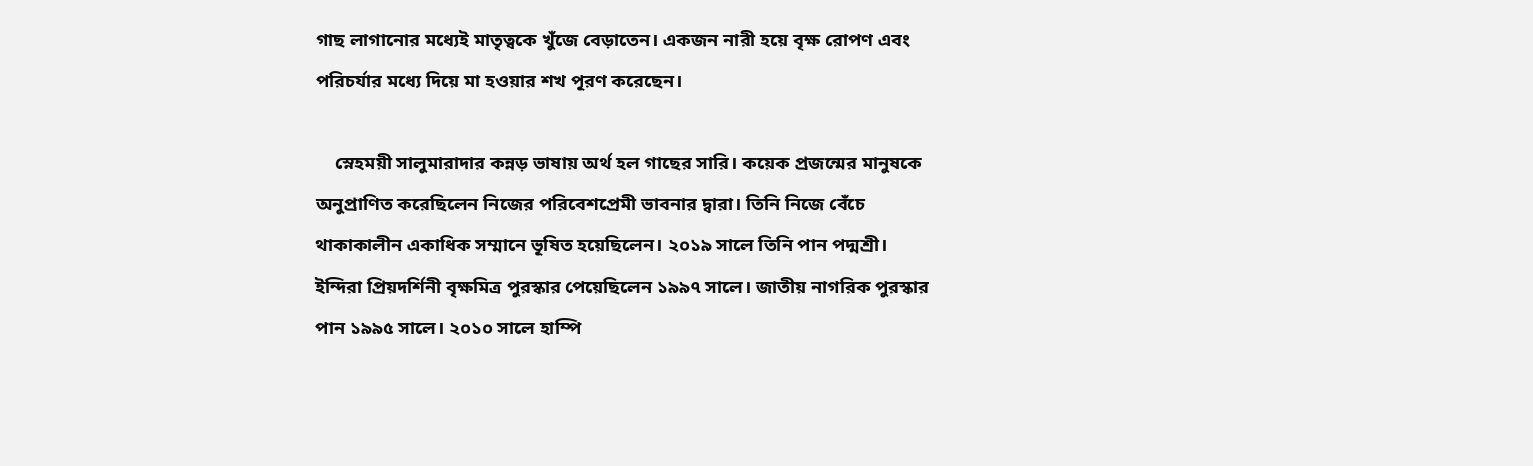গাছ লাগানোর মধ্যেই মাতৃত্বকে খুঁজে বেড়াতেন। একজন নারী হয়ে বৃক্ষ রোপণ এবং পরিচর্যার মধ্যে দিয়ে মা হওয়ার শখ পূরণ করেছেন।

    স্নেহময়ী সালুমারাদার কন্নড় ভাষায় অর্থ হল গাছের সারি। কয়েক প্রজন্মের মানুষকে অনুপ্রাণিত করেছিলেন নিজের পরিবেশপ্রেমী ভাবনার দ্বারা। তিনি নিজে বেঁচে থাকাকালীন একাধিক সম্মানে ভূষিত হয়েছিলেন। ২০১৯ সালে তিনি পান পদ্মশ্রী। ইন্দিরা প্রিয়দর্শিনী বৃক্ষমিত্র পুরস্কার পেয়েছিলেন ১৯৯৭ সালে। জাতীয় নাগরিক পুরস্কার পান ১৯৯৫ সালে। ২০১০ সালে হাম্পি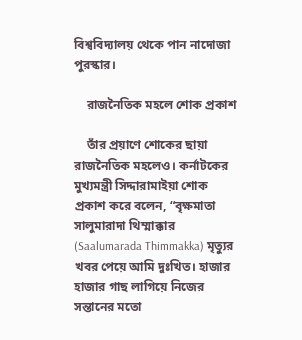বিশ্ববিদ্যালয় থেকে পান নাদোজা পুরস্কার।

    রাজনৈতিক মহলে শোক প্রকাশ

    তাঁর প্রয়াণে শোকের ছায়া রাজনৈতিক মহলেও। কর্নাটকের মুখ্যমন্ত্রী সিদ্দারামাইয়া শোক প্রকাশ করে বলেন, “বৃক্ষমাতা সালুমারাদা থিম্মাক্কার (Saalumarada Thimmakka) মৃত্যুর খবর পেয়ে আমি দুঃখিত। হাজার হাজার গাছ লাগিয়ে নিজের সন্তানের মতো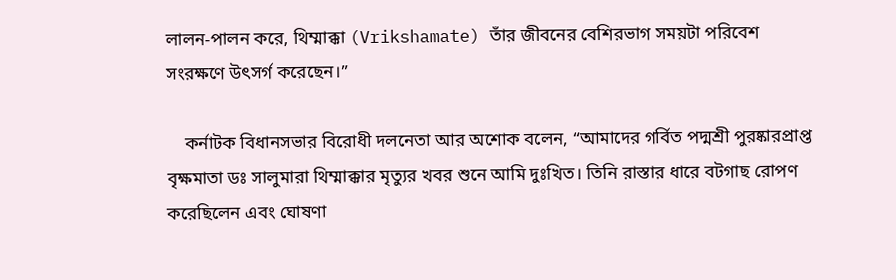লালন-পালন করে, থিম্মাক্কা (Vrikshamate) তাঁর জীবনের বেশিরভাগ সময়টা পরিবেশ সংরক্ষণে উৎসর্গ করেছেন।”

    কর্নাটক বিধানসভার বিরোধী দলনেতা আর অশোক বলেন, “আমাদের গর্বিত পদ্মশ্রী পুরষ্কারপ্রাপ্ত বৃক্ষমাতা ডঃ সালুমারা থিম্মাক্কার মৃত্যুর খবর শুনে আমি দুঃখিত। তিনি রাস্তার ধারে বটগাছ রোপণ করেছিলেন এবং ঘোষণা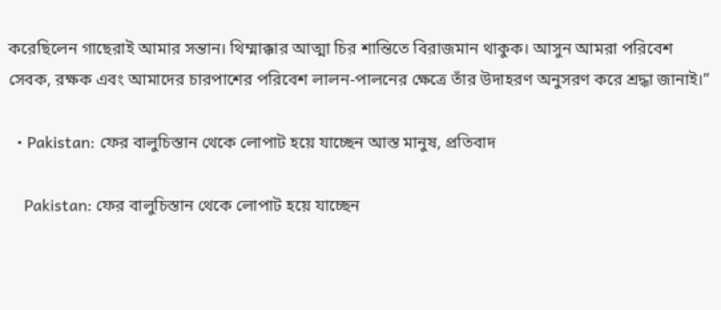করেছিলেন গাছেরাই আমার সন্তান। থিম্মাক্কার আত্মা চির শান্তিতে বিরাজমান থাকুক। আসুন আমরা পরিবেশ সেবক, রক্ষক এবং আমাদের চারপাশের পরিবেশ লালন-পালনের ক্ষেত্রে তাঁর উদাহরণ অনুসরণ করে শ্রদ্ধা জানাই।”

  • Pakistan: ফের বালুচিস্তান থেকে লোপাট হয়ে যাচ্ছেন আস্ত মানুষ, প্রতিবাদ

    Pakistan: ফের বালুচিস্তান থেকে লোপাট হয়ে যাচ্ছেন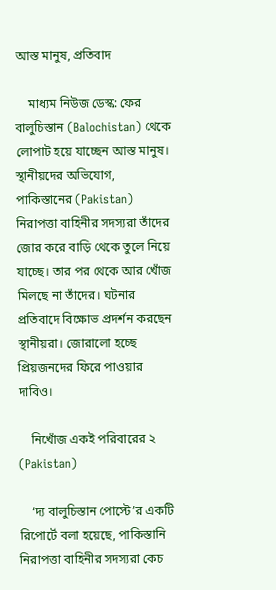আস্ত মানুষ, প্রতিবাদ

    মাধ্যম নিউজ ডেস্ক: ফের বালুচিস্তান (Balochistan) থেকে লোপাট হয়ে যাচ্ছেন আস্ত মানুষ। স্থানীয়দের অভিযোগ, পাকিস্তানের (Pakistan) নিরাপত্তা বাহিনীর সদস্যরা তাঁদের জোর করে বাড়ি থেকে তুলে নিয়ে যাচ্ছে। তার পর থেকে আর খোঁজ মিলছে না তাঁদের। ঘটনার প্রতিবাদে বিক্ষোভ প্রদর্শন করছেন স্থানীয়রা। জোরালো হচ্ছে প্রিয়জনদের ফিরে পাওয়ার দাবিও।

    নিখোঁজ একই পরিবারের ২ (Pakistan)

    ‘দ্য বালুচিস্তান পোস্টে’র একটি রিপোর্টে বলা হয়েছে, পাকিস্তানি নিরাপত্তা বাহিনীর সদস্যরা কেচ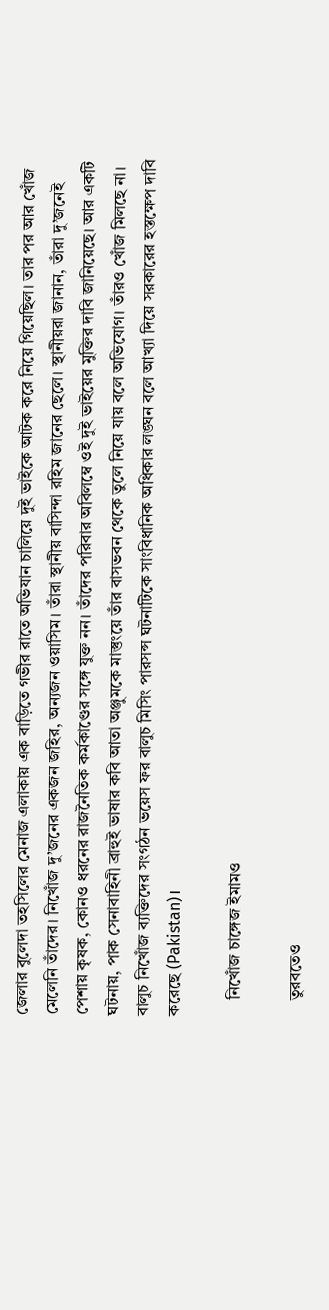জেলার বুলেদা তহসিলের মেনাজ এলাকায় এক বাড়িতে গভীর রাতে অভিযান চালিয়ে দুই ভাইকে আটক করে নিয়ে গিয়েছিল। তার পর আর খোঁজ মেলেনি তাঁদের। নিখোঁজ দু’জনের একজন জহির, অন্যজন ওয়াসিম। তাঁরা স্থানীয় বাসিন্দা রহিম জানের ছেলে। স্থানীয়রা জানান, তাঁরা দু’জনেই পেশায় কৃষক, কোনও ধরনের রাজনৈতিক কর্মকাণ্ডের সঙ্গে যুক্ত নন। তাঁদের পরিবার অবিলম্বে ওই দুই ভাইয়ের মুক্তির দাবি জানিয়েছে। আর একটি ঘটনায়, পাক সেনাবাহিনী ব্রাহুই ভাষার কবি আতা অঞ্জুমকে মাস্তুংয়ে তাঁর বাসভবন থেকে তুলে নিয়ে যায় বলে অভিযোগ। তাঁরও খোঁজ মিলছে না। বালুচ নিখোঁজ ব্যক্তিদের সংগঠন ভয়েস ফর বালুচ মিসিং পারসন্স ঘটনাটিকে সাংবিধানিক অধিকার লঙ্ঘন বলে আখ্যা দিয়ে সরকারের হস্তক্ষেপ দাবি করেছে (Pakistan)।

    নিখোঁজ চাঙ্গেজ ইমামও

    তুরবতেও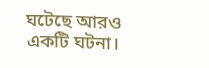ঘটেছে আরও একটি ঘটনা।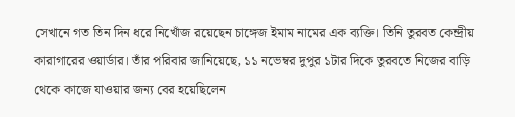সেখানে গত তিন দিন ধরে নিখোঁজ রয়েছেন চাঙ্গেজ ইমাম নামের এক ব্যক্তি। তিনি তুরবত কেন্দ্রীয় কারাগারের ওয়ার্ডার। তাঁর পরিবার জানিয়েছে, ১১ নভেম্বর দুপুর ১টার দিকে তুরবতে নিজের বাড়ি থেকে কাজে যাওয়ার জন্য বের হয়েছিলেন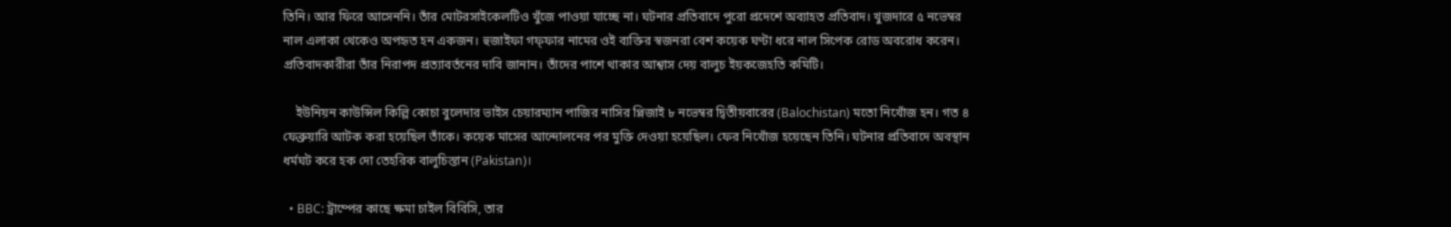তিনি। আর ফিরে আসেননি। তাঁর মোটরসাইকেলটিও খুঁজে পাওয়া যাচ্ছে না। ঘটনার প্রতিবাদে পুরো প্রদেশে অব্যাহত প্রতিবাদ। খুজদারে ৫ নভেম্বর নাল এলাকা থেকেও অপহৃত হন একজন। হুজাইফা গফ্ফার নামের ওই ব্যক্তির স্বজনরা বেশ কয়েক ঘণ্টা ধরে নাল সিপেক রোড অবরোধ করেন। প্রতিবাদকারীরা তাঁর নিরাপদ প্রত্যাবর্তনের দাবি জানান। তাঁদের পাশে থাকার আশ্বাস দেয় বালুচ ইয়কজেহতি কমিটি।

    ইউনিয়ন কাউন্সিল কিল্লি কোচা বুলেদার ভাইস চেয়ারম্যান পাজির নাসির প্লিজাই ৮ নভেম্বর দ্বিতীয়বারের (Balochistan) মতো নিখোঁজ হন। গত ৪ ফেব্রুয়ারি আটক করা হয়েছিল তাঁকে। কয়েক মাসের আন্দোলনের পর মুক্তি দেওয়া হয়েছিল। ফের নিখোঁজ হয়েছেন তিনি। ঘটনার প্রতিবাদে অবস্থান ধর্মঘট করে হক দো তেহরিক বালুচিস্তান (Pakistan)।

  • BBC: ট্রাম্পের কাছে ক্ষমা চাইল বিবিসি, তার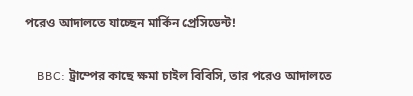পরেও আদালতে যাচ্ছেন মার্কিন প্রেসিডেন্ট!

    BBC: ট্রাম্পের কাছে ক্ষমা চাইল বিবিসি, তার পরেও আদালতে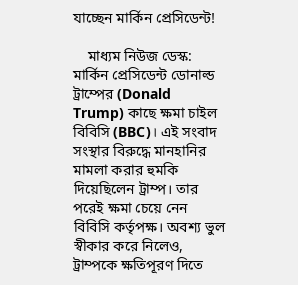যাচ্ছেন মার্কিন প্রেসিডেন্ট!

    মাধ্যম নিউজ ডেস্ক: মার্কিন প্রেসিডেন্ট ডোনাল্ড ট্রাম্পের (Donald Trump) কাছে ক্ষমা চাইল বিবিসি (BBC)। এই সংবাদ সংস্থার বিরুদ্ধে মানহানির মামলা করার হুমকি দিয়েছিলেন ট্রাম্প। তার পরেই ক্ষমা চেয়ে নেন বিবিসি কর্তৃপক্ষ। অবশ্য ভুল স্বীকার করে নিলেও, ট্রাম্পকে ক্ষতিপূরণ দিতে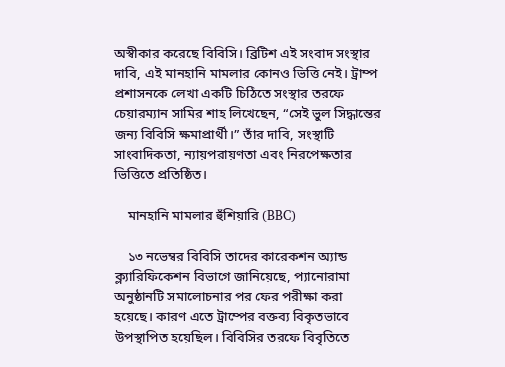অস্বীকার করেছে বিবিসি। ব্রিটিশ এই সংবাদ সংস্থার দাবি, এই মানহানি মামলার কোনও ভিত্তি নেই। ট্রাম্প প্রশাসনকে লেখা একটি চিঠিতে সংস্থার তরফে চেয়ারম্যান সামির শাহ লিখেছেন, “সেই ভুল সিদ্ধান্তের জন্য বিবিসি ক্ষমাপ্রার্থী।” তাঁর দাবি, সংস্থাটি সাংবাদিকতা, ন্যায়পরায়ণতা এবং নিরপেক্ষতার ভিত্তিতে প্রতিষ্ঠিত।

    মানহানি মামলার হুঁশিয়ারি (BBC)

    ১৩ নভেম্বর বিবিসি তাদের কারেকশন অ্যান্ড ক্ল্যারিফিকেশন বিভাগে জানিয়েছে, প্যানোরামা অনুষ্ঠানটি সমালোচনার পর ফের পরীক্ষা করা হয়েছে। কারণ এতে ট্রাম্পের বক্তব্য বিকৃতভাবে উপস্থাপিত হয়েছিল। বিবিসির তরফে বিবৃতিতে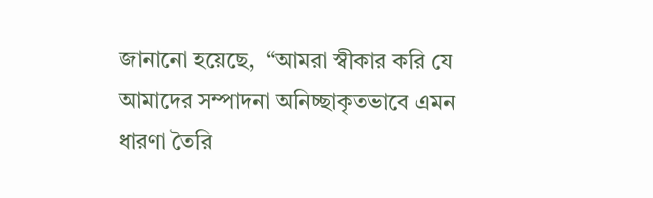জানানো হয়েছে,  “আমরা স্বীকার করি যে আমাদের সম্পাদনা অনিচ্ছাকৃতভাবে এমন ধারণা তৈরি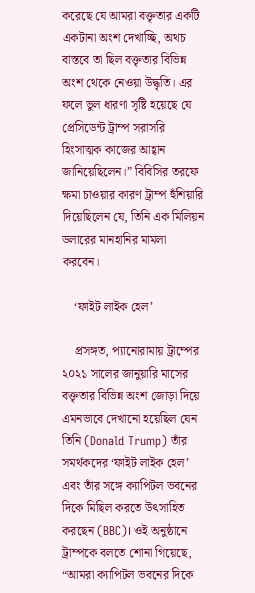করেছে যে আমরা বক্তৃতার একটি একটানা অংশ দেখাচ্ছি, অথচ বাস্তবে তা ছিল বক্তৃতার বিভিন্ন অংশ থেকে নেওয়া উদ্ধৃতি। এর ফলে ভুল ধারণা সৃষ্টি হয়েছে যে প্রেসিডেন্ট ট্রাম্প সরাসরি হিংসাত্মক কাজের আহ্বান জানিয়েছিলেন।” বিবিসির তরফে ক্ষমা চাওয়ার কারণ ট্রাম্প হুঁশিয়ারি দিয়েছিলেন যে, তিনি এক মিলিয়ন ডলারের মানহানির মামলা করবেন।

    ‘ফাইট লাইক হেল’

    প্রসঙ্গত, প্যানোরামায় ট্রাম্পের ২০২১ সালের জানুয়ারি মাসের বক্তৃতার বিভিন্ন অংশ জোড়া দিয়ে এমনভাবে দেখানো হয়েছিল যেন তিনি (Donald Trump) তাঁর সমর্থকদের ‘ফাইট লাইক হেল’ এবং তাঁর সঙ্গে ক্যাপিটল ভবনের দিকে মিছিল করতে উৎসাহিত করছেন (BBC)। ওই অনুষ্ঠানে ট্রাম্পকে বলতে শোনা গিয়েছে, “আমরা ক্যাপিটল ভবনের দিকে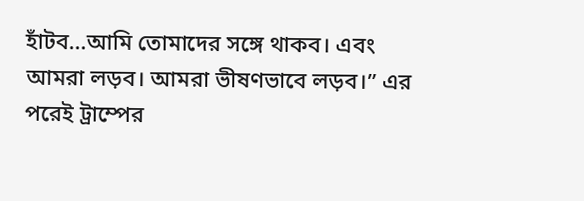হাঁটব…আমি তোমাদের সঙ্গে থাকব। এবং আমরা লড়ব। আমরা ভীষণভাবে লড়ব।” এর পরেই ট্রাম্পের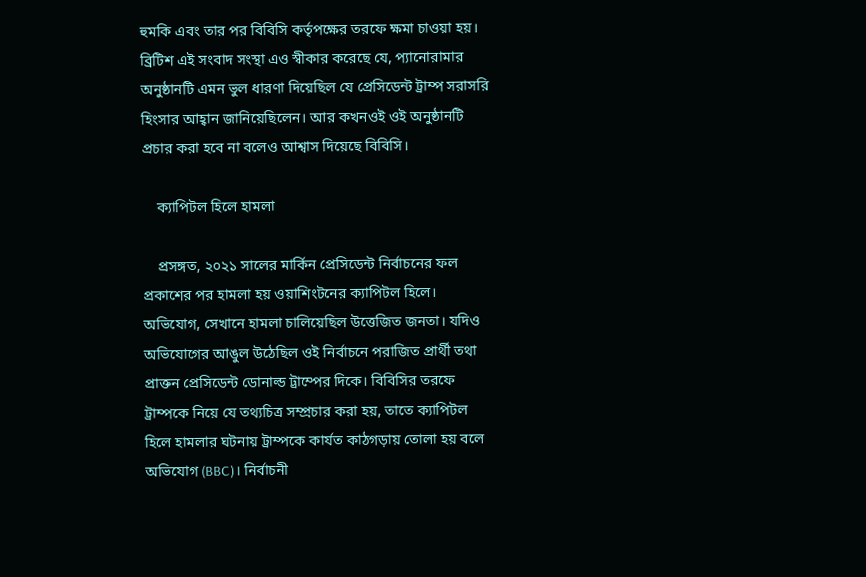হুমকি এবং তার পর বিবিসি কর্তৃপক্ষের তরফে ক্ষমা চাওয়া হয়। ব্রিটিশ এই সংবাদ সংস্থা এও স্বীকার করেছে যে, প্যানোরামার অনুষ্ঠানটি এমন ভুল ধারণা দিয়েছিল যে প্রেসিডেন্ট ট্রাম্প সরাসরি হিংসার আহ্বান জানিয়েছিলেন। আর কখনওই ওই অনুষ্ঠানটি প্রচার করা হবে না বলেও আশ্বাস দিয়েছে বিবিসি।

    ক্যাপিটল হিলে হামলা

    প্রসঙ্গত, ২০২১ সালের মার্কিন প্রেসিডেন্ট নির্বাচনের ফল প্রকাশের পর হামলা হয় ওয়াশিংটনের ক্যাপিটল হিলে। অভিযোগ, সেখানে হামলা চালিয়েছিল উত্তেজিত জনতা। যদিও অভিযোগের আঙুল উঠেছিল ওই নির্বাচনে পরাজিত প্রার্থী তথা প্রাক্তন প্রেসিডেন্ট ডোনাল্ড ট্রাম্পের দিকে। বিবিসির তরফে ট্রাম্পকে নিয়ে যে তথ্যচিত্র সম্প্রচার করা হয়, তাতে ক্যাপিটল হিলে হামলার ঘটনায় ট্রাম্পকে কার্যত কাঠগড়ায় তোলা হয় বলে অভিযোগ (BBC)। নির্বাচনী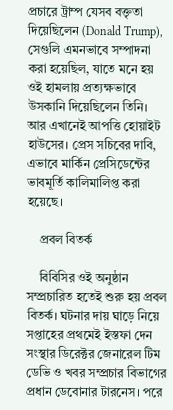প্রচারে ট্রাম্প যেসব বক্তৃতা দিয়েছিলেন (Donald Trump), সেগুলি এমনভাবে সম্পাদনা করা হয়েছিল, যাতে মনে হয় ওই হামলায় প্রত্যক্ষভাবে উসকানি দিয়েছিলেন তিনি। আর এখানেই আপত্তি হোয়াইট হাউসের। প্রেস সচিবের দাবি, এভাবে মার্কিন প্রেসিডেন্টের ভাবমূর্তি কালিমালিপ্ত করা হয়েছে।

    প্রবল বিতর্ক

    বিবিসির ওই অনুষ্ঠান সম্প্রচারিত হতেই শুরু হয় প্রবল বিতর্ক। ঘটনার দায় ঘাড়ে নিয়ে সপ্তাহের প্রথমেই ইস্তফা দেন সংস্থার ডিরেক্টর জেনারেল টিম ডেভি ও খবর সম্প্রচার বিভাগের প্রধান ডেবোনার টারনেস। পরে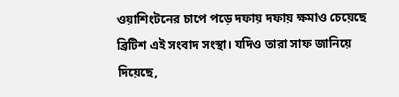ওয়াশিংটনের চাপে পড়ে দফায় দফায় ক্ষমাও চেয়েছে ব্রিটিশ এই সংবাদ সংস্থা। যদিও তারা সাফ জানিয়ে দিয়েছে,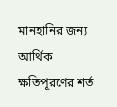মানহানির জন্য আর্থিক ক্ষতিপূরণের শর্ত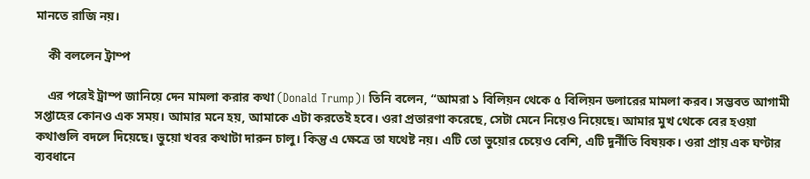মানতে রাজি নয়।

    কী বললেন ট্রাম্প

    এর পরেই ট্রাম্প জানিয়ে দেন মামলা করার কথা (Donald Trump)। তিনি বলেন, “আমরা ১ বিলিয়ন থেকে ৫ বিলিয়ন ডলারের মামলা করব। সম্ভবত আগামী সপ্তাহের কোনও এক সময়। আমার মনে হয়, আমাকে এটা করতেই হবে। ওরা প্রতারণা করেছে, সেটা মেনে নিয়েও নিয়েছে। আমার মুখ থেকে বের হওয়া কথাগুলি বদলে দিয়েছে। ভুয়ো খবর কথাটা দারুন চালু। কিন্তু এ ক্ষেত্রে তা যথেষ্ট নয়। এটি তো ভুয়োর চেয়েও বেশি, এটি দুর্নীতি বিষয়ক। ওরা প্রায় এক ঘণ্টার ব্যবধানে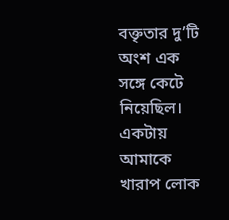বক্তৃতার দু’টি অংশ এক সঙ্গে কেটে নিয়েছিল। একটায় আমাকে খারাপ লোক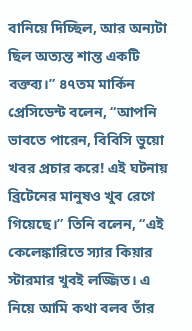বানিয়ে দিচ্ছিল, আর অন্যটা ছিল অত্যন্ত শান্ত একটি বক্তব্য।” ৪৭তম মার্কিন প্রেসিডেন্ট বলেন, “আপনি ভাবতে পারেন, বিবিসি ভুয়ো খবর প্রচার করে! এই ঘটনায় ব্রিটেনের মানুষও খুব রেগে গিয়েছে।” তিনি বলেন, “এই কেলেঙ্কারিতে স্যার কিয়ার স্টারমার খুবই লজ্জিত। এ নিয়ে আমি কথা বলব তাঁর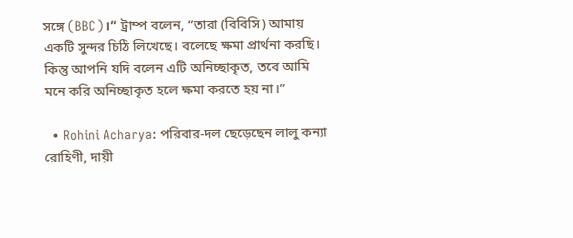সঙ্গে (BBC)।” ট্রাম্প বলেন, “তারা (বিবিসি) আমায় একটি সুন্দর চিঠি লিখেছে। বলেছে ক্ষমা প্রার্থনা করছি। কিন্তু আপনি যদি বলেন এটি অনিচ্ছাকৃত, তবে আমি মনে করি অনিচ্ছাকৃত হলে ক্ষমা করতে হয় না।”

  • Rohini Acharya: পরিবার-দল ছেড়েছেন লালু কন্যা রোহিণী, দায়ী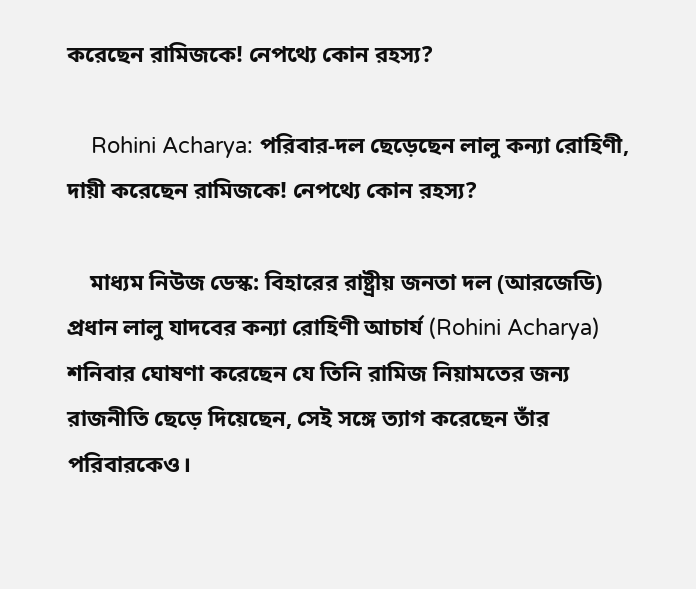করেছেন রামিজকে! নেপথ্যে কোন রহস্য?

    Rohini Acharya: পরিবার-দল ছেড়েছেন লালু কন্যা রোহিণী, দায়ী করেছেন রামিজকে! নেপথ্যে কোন রহস্য?

    মাধ্যম নিউজ ডেস্ক: বিহারের রাষ্ট্রীয় জনতা দল (আরজেডি) প্রধান লালু যাদবের কন্যা রোহিণী আচার্য (Rohini Acharya) শনিবার ঘোষণা করেছেন যে তিনি রামিজ নিয়ামতের জন্য রাজনীতি ছেড়ে দিয়েছেন, সেই সঙ্গে ত্যাগ করেছেন তাঁর পরিবারকেও।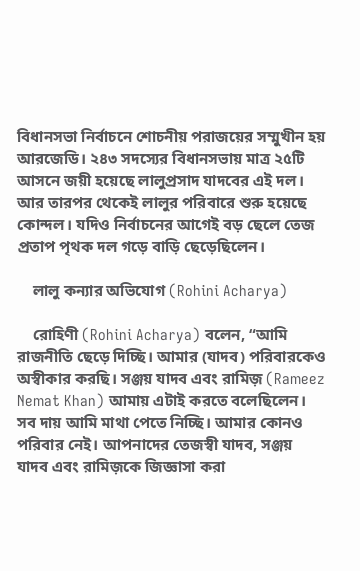বিধানসভা নির্বাচনে শোচনীয় পরাজয়ের সম্মুখীন হয় আরজেডি। ২৪৩ সদস্যের বিধানসভায় মাত্র ২৫টি আসনে জয়ী হয়েছে লালুপ্রসাদ যাদবের এই দল। আর তারপর থেকেই লালুর পরিবারে শুরু হয়েছে কোন্দল। যদিও নির্বাচনের আগেই বড় ছেলে তেজ প্রতাপ পৃথক দল গড়ে বাড়ি ছেড়েছিলেন।

    লালু কন্যার অভিযোগ (Rohini Acharya)

    রোহিণী (Rohini Acharya) বলেন, “আমি রাজনীতি ছেড়ে দিচ্ছি। আমার (যাদব) পরিবারকেও অস্বীকার করছি। সঞ্জয় যাদব এবং রামিজ় (Rameez Nemat Khan) আমায় এটাই করতে বলেছিলেন। সব দায় আমি মাথা পেতে নিচ্ছি। আমার কোনও পরিবার নেই। আপনাদের তেজস্বী যাদব, সঞ্জয় যাদব এবং রামিজ়কে জিজ্ঞাসা করা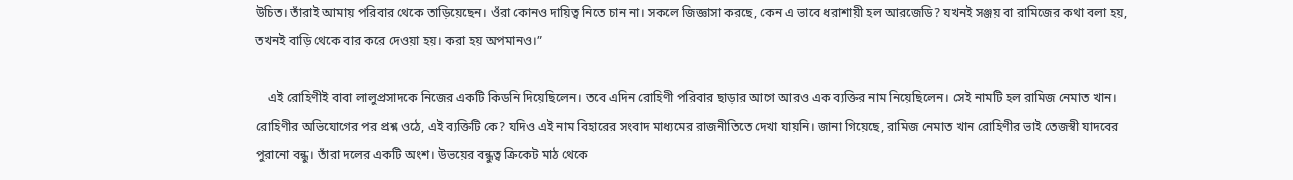উচিত। তাঁরাই আমায় পরিবার থেকে তাড়িয়েছেন। ওঁরা কোনও দায়িত্ব নিতে চান না। সকলে জিজ্ঞাসা করছে, কেন এ ভাবে ধরাশায়ী হল আরজেডি? যখনই সঞ্জয় বা রামিজের কথা বলা হয়, তখনই বাড়ি থেকে বার করে দেওয়া হয়। করা হয় অপমানও।”

    এই রোহিণীই বাবা লালুপ্রসাদকে নিজের একটি কিডনি দিয়েছিলেন। তবে এদিন রোহিণী পরিবার ছাড়ার আগে আরও এক ব্যক্তির নাম নিয়েছিলেন। সেই নামটি হল রামিজ নেমাত খান। রোহিণীর অভিযোগের পর প্রশ্ন ওঠে, এই ব্যক্তিটি কে? যদিও এই নাম বিহারের সংবাদ মাধ্যমের রাজনীতিতে দেখা যায়নি। জানা গিয়েছে, রামিজ নেমাত খান রোহিণীর ভাই তেজস্বী যাদবের পুরানো বন্ধু। তাঁরা দলের একটি অংশ। উভয়ের বন্ধুত্ব ক্রিকেট মাঠ থেকে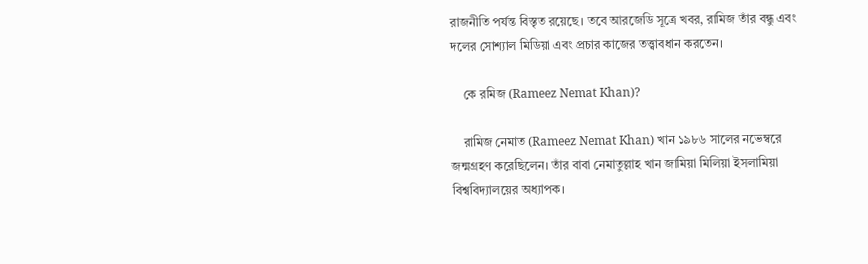রাজনীতি পর্যন্ত বিস্তৃত রয়েছে। তবে আরজেডি সূত্রে খবর, রামিজ তাঁর বন্ধু এবং দলের সোশ্যাল মিডিয়া এবং প্রচার কাজের তত্ত্বাবধান করতেন।

    কে রমিজ (Rameez Nemat Khan)?

    রামিজ নেমাত (Rameez Nemat Khan) খান ১৯৮৬ সালের নভেম্বরে জন্মগ্রহণ করেছিলেন। তাঁর বাবা নেমাতুল্লাহ খান জামিয়া মিলিয়া ইসলামিয়া বিশ্ববিদ্যালয়ের অধ্যাপক।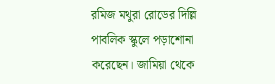রমিজ মথুরা রোডের দিল্লি পাবলিক স্কুলে পড়াশোনা করেছেন। জামিয়া থেকে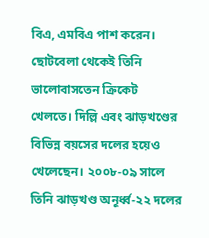বিএ, এমবিএ পাশ করেন। ছোটবেলা থেকেই তিনি ভালোবাসতেন ক্রিকেট খেলতে। দিল্লি এবং ঝাড়খণ্ডের বিভিন্ন বয়সের দলের হয়েও খেলেছেন। ২০০৮-০৯ সালে তিনি ঝাড়খণ্ড অনূর্ধ্ব-২২ দলের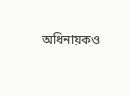অধিনায়কও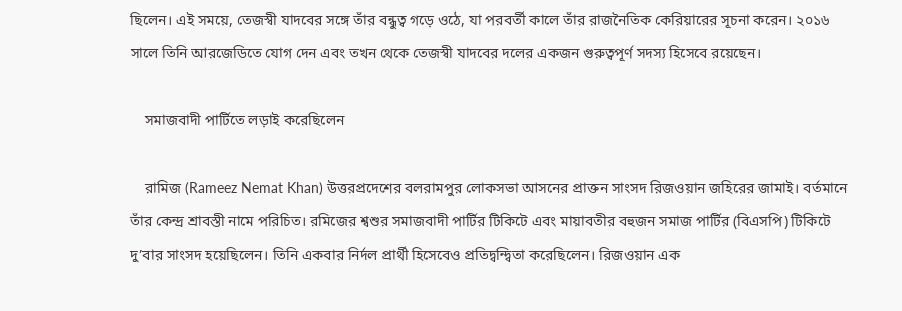ছিলেন। এই সময়ে, তেজস্বী যাদবের সঙ্গে তাঁর বন্ধুত্ব গড়ে ওঠে, যা পরবর্তী কালে তাঁর রাজনৈতিক কেরিয়ারের সূচনা করেন। ২০১৬ সালে তিনি আরজেডিতে যোগ দেন এবং তখন থেকে তেজস্বী যাদবের দলের একজন গুরুত্বপূর্ণ সদস্য হিসেবে রয়েছেন।

    সমাজবাদী পার্টিতে লড়াই করেছিলেন

    রামিজ (Rameez Nemat Khan) উত্তরপ্রদেশের বলরামপুর লোকসভা আসনের প্রাক্তন সাংসদ রিজওয়ান জহিরের জামাই। বর্তমানে তাঁর কেন্দ্র শ্রাবস্তী নামে পরিচিত। রমিজের শ্বশুর সমাজবাদী পার্টির টিকিটে এবং মায়াবতীর বহুজন সমাজ পার্টির (বিএসপি) টিকিটে দু’বার সাংসদ হয়েছিলেন। তিনি একবার নির্দল প্রার্থী হিসেবেও প্রতিদ্বন্দ্বিতা করেছিলেন। রিজওয়ান এক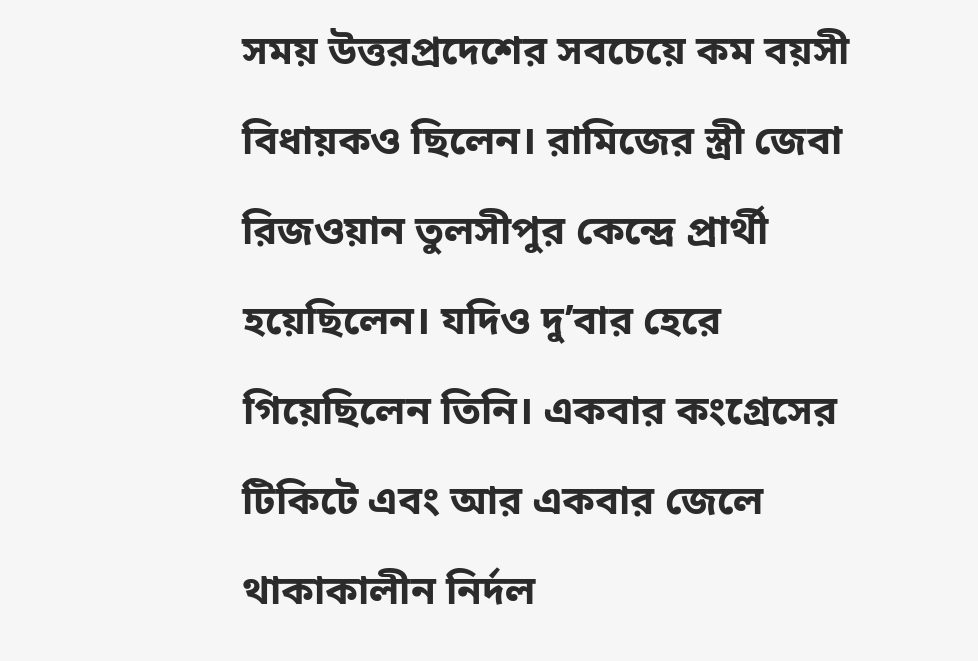সময় উত্তরপ্রদেশের সবচেয়ে কম বয়সী বিধায়কও ছিলেন। রামিজের স্ত্রী জেবা রিজওয়ান তুলসীপুর কেন্দ্রে প্রার্থী হয়েছিলেন। যদিও দু’বার হেরে গিয়েছিলেন তিনি। একবার কংগ্রেসের টিকিটে এবং আর একবার জেলে থাকাকালীন নির্দল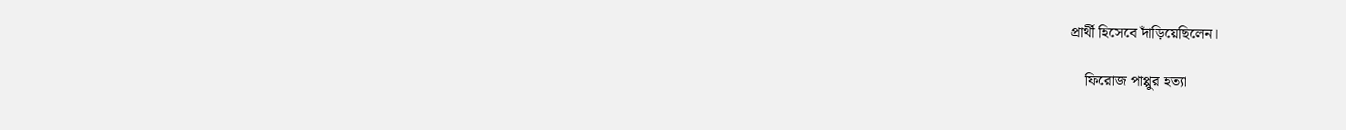প্রার্থী হিসেবে দাঁড়িয়েছিলেন।

    ফিরোজ পাপ্পুর হত্যা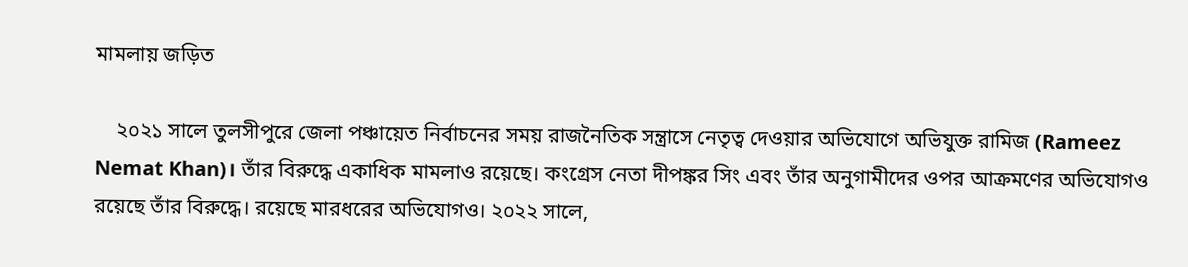মামলায় জড়িত

    ২০২১ সালে তুলসীপুরে জেলা পঞ্চায়েত নির্বাচনের সময় রাজনৈতিক সন্ত্রাসে নেতৃত্ব দেওয়ার অভিযোগে অভিযুক্ত রামিজ (Rameez Nemat Khan)। তাঁর বিরুদ্ধে একাধিক মামলাও রয়েছে। কংগ্রেস নেতা দীপঙ্কর সিং এবং তাঁর অনুগামীদের ওপর আক্রমণের অভিযোগও রয়েছে তাঁর বিরুদ্ধে। রয়েছে মারধরের অভিযোগও। ২০২২ সালে,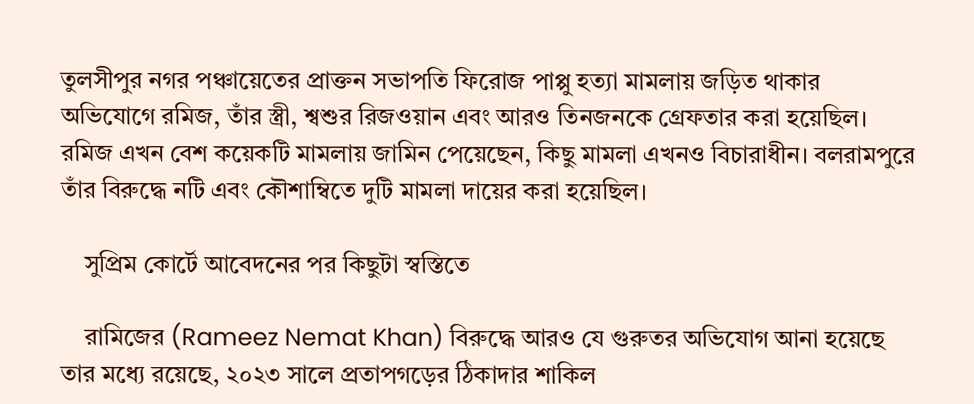তুলসীপুর নগর পঞ্চায়েতের প্রাক্তন সভাপতি ফিরোজ পাপ্পু হত্যা মামলায় জড়িত থাকার অভিযোগে রমিজ, তাঁর স্ত্রী, শ্বশুর রিজওয়ান এবং আরও তিনজনকে গ্রেফতার করা হয়েছিল। রমিজ এখন বেশ কয়েকটি মামলায় জামিন পেয়েছেন, কিছু মামলা এখনও বিচারাধীন। বলরামপুরে তাঁর বিরুদ্ধে নটি এবং কৌশাম্বিতে দুটি মামলা দায়ের করা হয়েছিল।

    সুপ্রিম কোর্টে আবেদনের পর কিছুটা স্বস্তিতে

    রামিজের (Rameez Nemat Khan) বিরুদ্ধে আরও যে গুরুতর অভিযোগ আনা হয়েছে তার মধ্যে রয়েছে, ২০২৩ সালে প্রতাপগড়ের ঠিকাদার শাকিল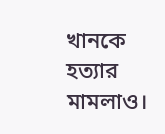খানকে হত্যার মামলাও।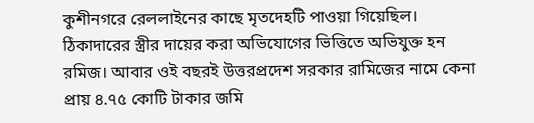কুশীনগরে রেললাইনের কাছে মৃতদেহটি পাওয়া গিয়েছিল। ঠিকাদারের স্ত্রীর দায়ের করা অভিযোগের ভিত্তিতে অভিযুক্ত হন রমিজ। আবার ওই বছরই উত্তরপ্রদেশ সরকার রামিজের নামে কেনা প্রায় ৪.৭৫ কোটি টাকার জমি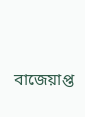বাজেয়াপ্ত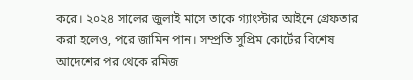করে। ২০২৪ সালের জুলাই মাসে তাকে গ্যাংস্টার আইনে গ্রেফতার করা হলেও, পরে জামিন পান। সম্প্রতি সুপ্রিম কোর্টের বিশেষ আদেশের পর থেকে রমিজ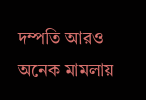দম্পতি আরও অনেক মামলায়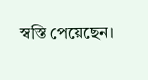স্বস্তি পেয়েছেন।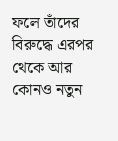ফলে তাঁদের বিরুদ্ধে এরপর থেকে আর কোনও নতুন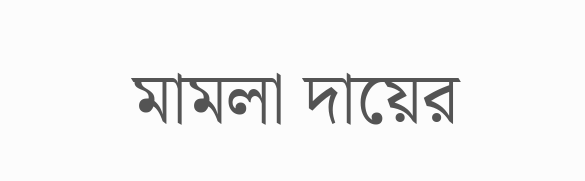মামলা দায়ের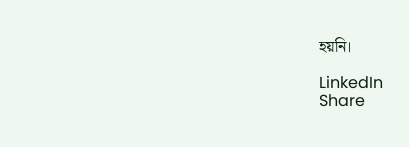হয়নি।

LinkedIn
Share